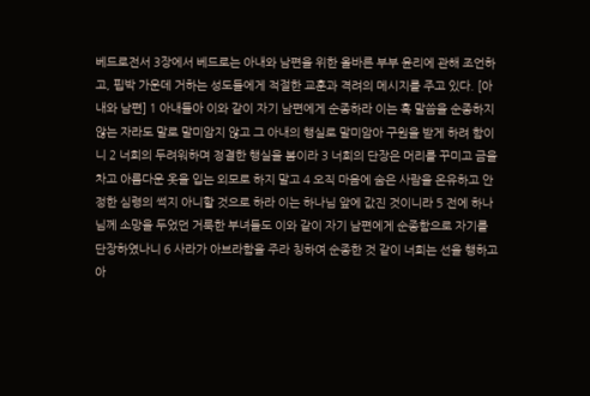베드로전서 3장에서 베드로는 아내와 남편을 위한 올바른 부부 윤리에 관해 조언하고, 핍박 가운데 거하는 성도들에게 적절한 교훈과 격려의 메시지를 주고 있다. [아내와 남편] 1 아내들아 이와 같이 자기 남편에게 순종하라 이는 혹 말씀을 순종하지 않는 자라도 말로 말미암지 않고 그 아내의 행실로 말미암아 구원을 받게 하려 함이니 2 너희의 두려워하며 정결한 행실을 봄이라 3 너희의 단장은 머리를 꾸미고 금을 차고 아름다운 옷을 입는 외모로 하지 말고 4 오직 마음에 숨은 사람을 온유하고 안정한 심령의 썩지 아니할 것으로 하라 이는 하나님 앞에 값진 것이니라 5 전에 하나님께 소망을 두었던 거룩한 부녀들도 이와 같이 자기 남편에게 순종함으로 자기를 단장하였나니 6 사라가 아브라함을 주라 칭하여 순종한 것 같이 너희는 선을 행하고 아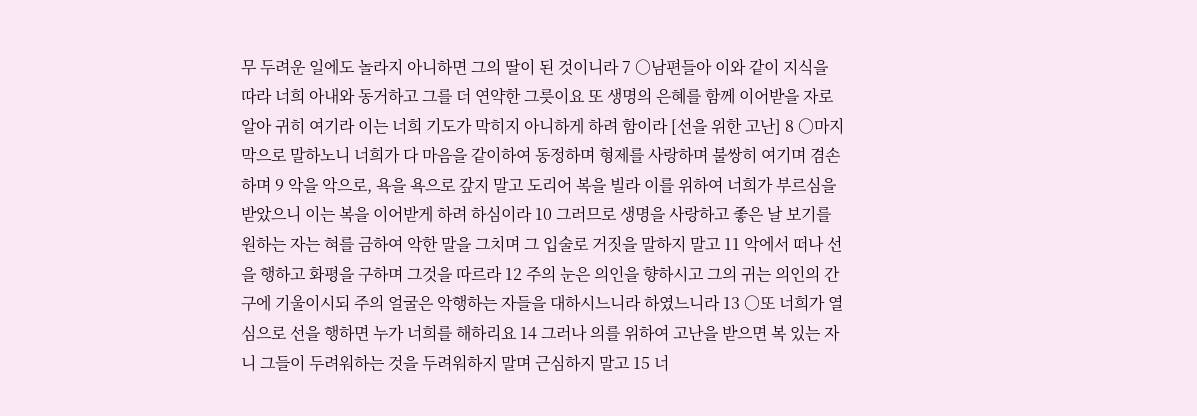무 두려운 일에도 놀라지 아니하면 그의 딸이 된 것이니라 7 ○남편들아 이와 같이 지식을 따라 너희 아내와 동거하고 그를 더 연약한 그릇이요 또 생명의 은혜를 함께 이어받을 자로 알아 귀히 여기라 이는 너희 기도가 막히지 아니하게 하려 함이라 [선을 위한 고난] 8 ○마지막으로 말하노니 너희가 다 마음을 같이하여 동정하며 형제를 사랑하며 불쌍히 여기며 겸손하며 9 악을 악으로, 욕을 욕으로 갚지 말고 도리어 복을 빌라 이를 위하여 너희가 부르심을 받았으니 이는 복을 이어받게 하려 하심이라 10 그러므로 생명을 사랑하고 좋은 날 보기를 원하는 자는 혀를 금하여 악한 말을 그치며 그 입술로 거짓을 말하지 말고 11 악에서 떠나 선을 행하고 화평을 구하며 그것을 따르라 12 주의 눈은 의인을 향하시고 그의 귀는 의인의 간구에 기울이시되 주의 얼굴은 악행하는 자들을 대하시느니라 하였느니라 13 ○또 너희가 열심으로 선을 행하면 누가 너희를 해하리요 14 그러나 의를 위하여 고난을 받으면 복 있는 자니 그들이 두려워하는 것을 두려워하지 말며 근심하지 말고 15 너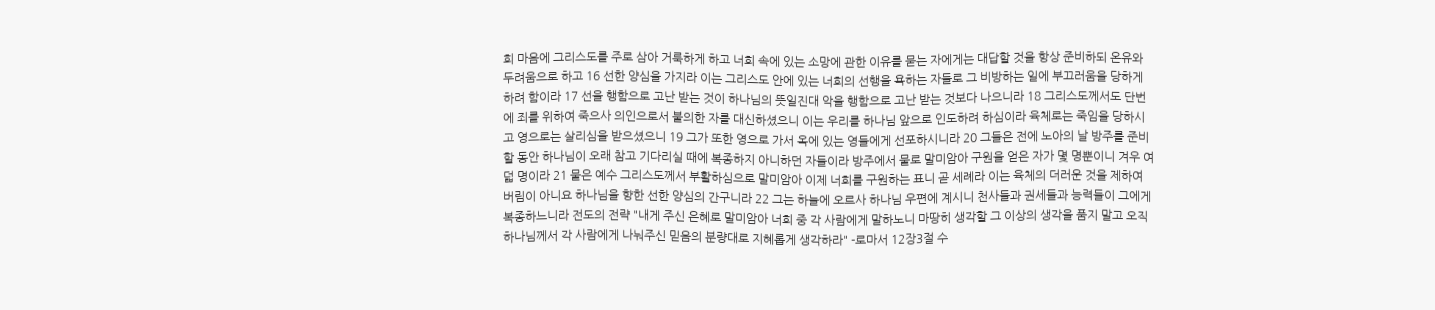희 마음에 그리스도를 주로 삼아 거룩하게 하고 너희 속에 있는 소망에 관한 이유를 묻는 자에게는 대답할 것을 항상 준비하되 온유와 두려움으로 하고 16 선한 양심을 가지라 이는 그리스도 안에 있는 너희의 선행을 욕하는 자들로 그 비방하는 일에 부끄러움을 당하게 하려 함이라 17 선을 행함으로 고난 받는 것이 하나님의 뜻일진대 악을 행함으로 고난 받는 것보다 나으니라 18 그리스도께서도 단번에 죄를 위하여 죽으사 의인으로서 불의한 자를 대신하셨으니 이는 우리를 하나님 앞으로 인도하려 하심이라 육체로는 죽임을 당하시고 영으로는 살리심을 받으셨으니 19 그가 또한 영으로 가서 옥에 있는 영들에게 선포하시니라 20 그들은 전에 노아의 날 방주를 준비할 동안 하나님이 오래 참고 기다리실 때에 복종하지 아니하던 자들이라 방주에서 물로 말미암아 구원을 얻은 자가 몇 명뿐이니 겨우 여덟 명이라 21 물은 예수 그리스도께서 부활하심으로 말미암아 이제 너희를 구원하는 표니 곧 세례라 이는 육체의 더러운 것을 제하여 버림이 아니요 하나님을 향한 선한 양심의 간구니라 22 그는 하늘에 오르사 하나님 우편에 계시니 천사들과 권세들과 능력들이 그에게 복종하느니라 전도의 전략 "내게 주신 은혜로 말미암아 너희 중 각 사람에게 말하노니 마땅히 생각할 그 이상의 생각을 품지 말고 오직 하나님께서 각 사람에게 나눠주신 믿음의 분량대로 지혜롭게 생각하라" -로마서 12장3절 수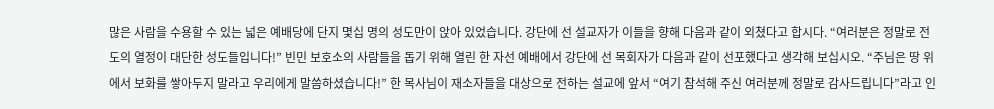많은 사람을 수용할 수 있는 넓은 예배당에 단지 몇십 명의 성도만이 앉아 있었습니다. 강단에 선 설교자가 이들을 향해 다음과 같이 외쳤다고 합시다. “여러분은 정말로 전도의 열정이 대단한 성도들입니다!” 빈민 보호소의 사람들을 돕기 위해 열린 한 자선 예배에서 강단에 선 목회자가 다음과 같이 선포했다고 생각해 보십시오. “주님은 땅 위에서 보화를 쌓아두지 말라고 우리에게 말씀하셨습니다!” 한 목사님이 재소자들을 대상으로 전하는 설교에 앞서 “여기 참석해 주신 여러분께 정말로 감사드립니다”라고 인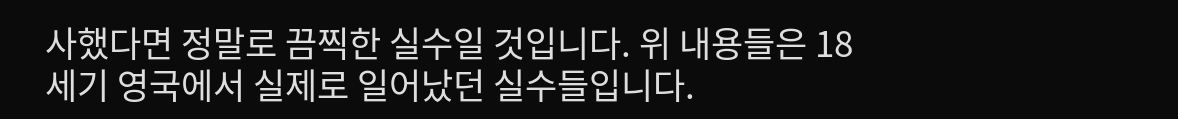사했다면 정말로 끔찍한 실수일 것입니다. 위 내용들은 18세기 영국에서 실제로 일어났던 실수들입니다.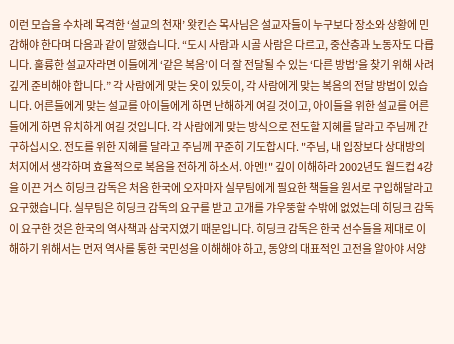이런 모습을 수차례 목격한 ‘설교의 천재’ 왓킨슨 목사님은 설교자들이 누구보다 장소와 상황에 민감해야 한다며 다음과 같이 말했습니다. “도시 사람과 시골 사람은 다르고, 중산층과 노동자도 다릅니다. 훌륭한 설교자라면 이들에게 ‘같은 복음’이 더 잘 전달될 수 있는 ‘다른 방법’을 찾기 위해 사려 깊게 준비해야 합니다.” 각 사람에게 맞는 옷이 있듯이, 각 사람에게 맞는 복음의 전달 방법이 있습니다. 어른들에게 맞는 설교를 아이들에게 하면 난해하게 여길 것이고, 아이들을 위한 설교를 어른들에게 하면 유치하게 여길 것입니다. 각 사람에게 맞는 방식으로 전도할 지혜를 달라고 주님께 간구하십시오. 전도를 위한 지혜를 달라고 주님께 꾸준히 기도합시다. "주님, 내 입장보다 상대방의 처지에서 생각하며 효율적으로 복음을 전하게 하소서. 아멘!" 깊이 이해하라 2002년도 월드컵 4강을 이끈 거스 히딩크 감독은 처음 한국에 오자마자 실무팀에게 필요한 책들을 원서로 구입해달라고 요구했습니다. 실무팀은 히딩크 감독의 요구를 받고 고개를 갸우뚱할 수밖에 없었는데 히딩크 감독이 요구한 것은 한국의 역사책과 삼국지였기 때문입니다. 히딩크 감독은 한국 선수들을 제대로 이해하기 위해서는 먼저 역사를 통한 국민성을 이해해야 하고, 동양의 대표적인 고전을 알아야 서양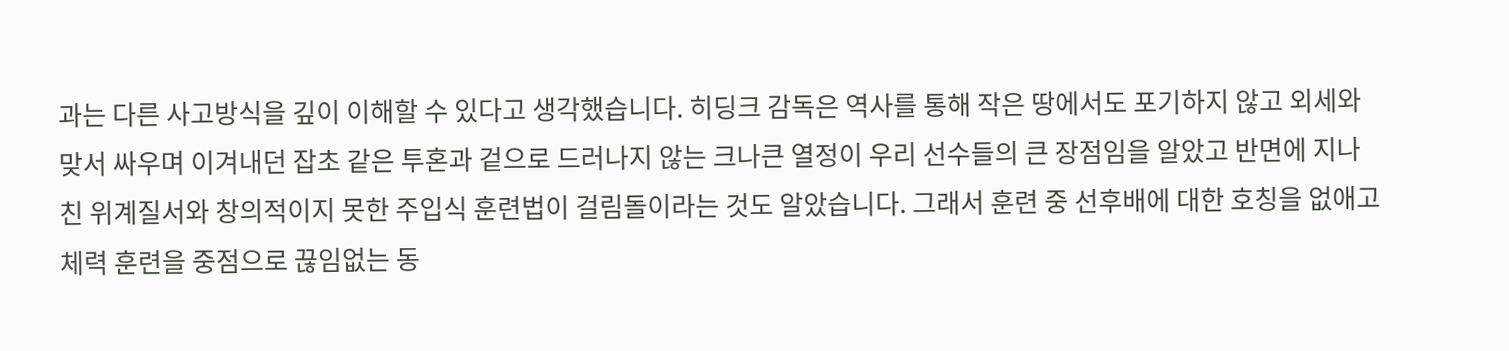과는 다른 사고방식을 깊이 이해할 수 있다고 생각했습니다. 히딩크 감독은 역사를 통해 작은 땅에서도 포기하지 않고 외세와 맞서 싸우며 이겨내던 잡초 같은 투혼과 겉으로 드러나지 않는 크나큰 열정이 우리 선수들의 큰 장점임을 알았고 반면에 지나친 위계질서와 창의적이지 못한 주입식 훈련법이 걸림돌이라는 것도 알았습니다. 그래서 훈련 중 선후배에 대한 호칭을 없애고 체력 훈련을 중점으로 끊임없는 동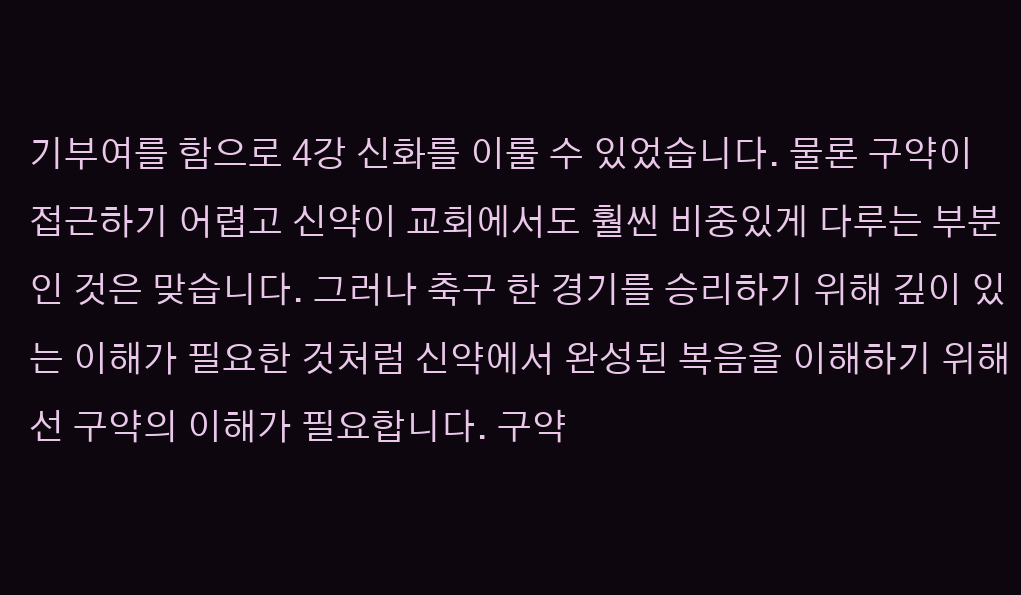기부여를 함으로 4강 신화를 이룰 수 있었습니다. 물론 구약이 접근하기 어렵고 신약이 교회에서도 훨씬 비중있게 다루는 부분인 것은 맞습니다. 그러나 축구 한 경기를 승리하기 위해 깊이 있는 이해가 필요한 것처럼 신약에서 완성된 복음을 이해하기 위해선 구약의 이해가 필요합니다. 구약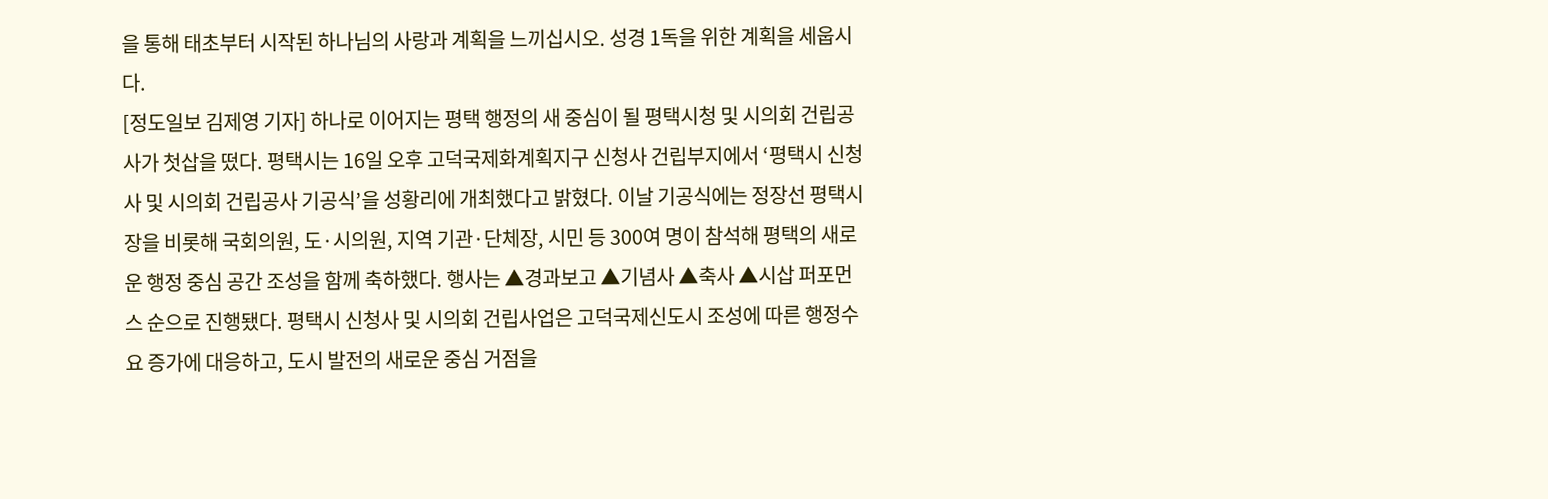을 통해 태초부터 시작된 하나님의 사랑과 계획을 느끼십시오. 성경 1독을 위한 계획을 세웁시다.
[정도일보 김제영 기자] 하나로 이어지는 평택 행정의 새 중심이 될 평택시청 및 시의회 건립공사가 첫삽을 떴다. 평택시는 16일 오후 고덕국제화계획지구 신청사 건립부지에서 ‘평택시 신청사 및 시의회 건립공사 기공식’을 성황리에 개최했다고 밝혔다. 이날 기공식에는 정장선 평택시장을 비롯해 국회의원, 도·시의원, 지역 기관·단체장, 시민 등 300여 명이 참석해 평택의 새로운 행정 중심 공간 조성을 함께 축하했다. 행사는 ▲경과보고 ▲기념사 ▲축사 ▲시삽 퍼포먼스 순으로 진행됐다. 평택시 신청사 및 시의회 건립사업은 고덕국제신도시 조성에 따른 행정수요 증가에 대응하고, 도시 발전의 새로운 중심 거점을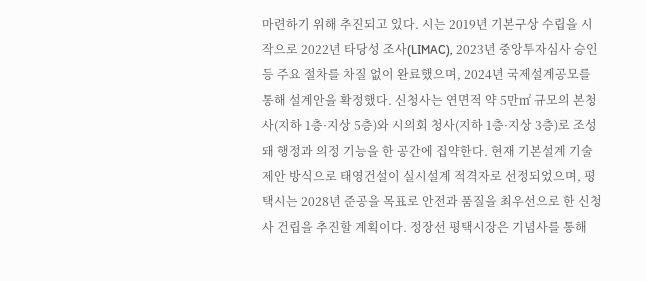마련하기 위해 추진되고 있다. 시는 2019년 기본구상 수립을 시작으로 2022년 타당성 조사(LIMAC), 2023년 중앙투자심사 승인 등 주요 절차를 차질 없이 완료했으며, 2024년 국제설계공모를 통해 설계안을 확정했다. 신청사는 연면적 약 5만㎡ 규모의 본청사(지하 1층·지상 5층)와 시의회 청사(지하 1층·지상 3층)로 조성돼 행정과 의정 기능을 한 공간에 집약한다. 현재 기본설계 기술제안 방식으로 태영건설이 실시설계 적격자로 선정되었으며, 평택시는 2028년 준공을 목표로 안전과 품질을 최우선으로 한 신청사 건립을 추진할 계획이다. 정장선 평택시장은 기념사를 통해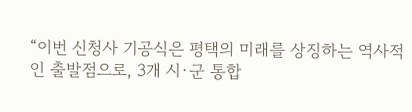“이번 신청사 기공식은 평택의 미래를 상징하는 역사적인 출발점으로, 3개 시·군 통합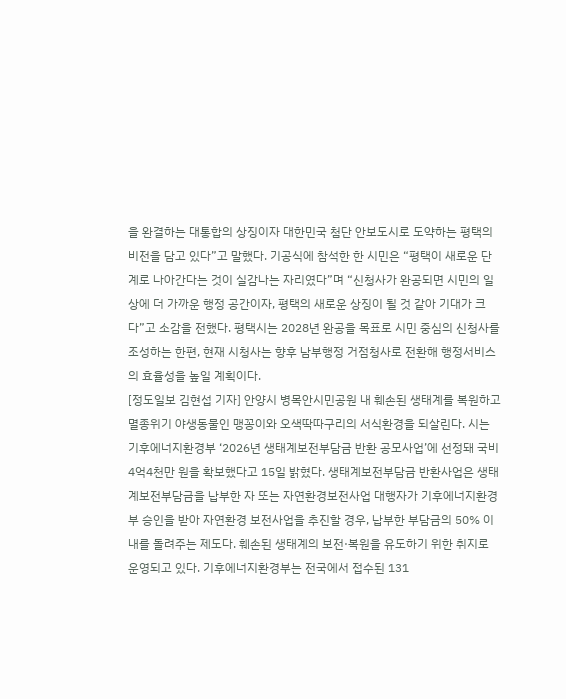을 완결하는 대통합의 상징이자 대한민국 첨단 안보도시로 도약하는 평택의 비전을 담고 있다”고 말했다. 기공식에 참석한 한 시민은 “평택이 새로운 단계로 나아간다는 것이 실감나는 자리였다”며 “신청사가 완공되면 시민의 일상에 더 가까운 행정 공간이자, 평택의 새로운 상징이 될 것 같아 기대가 크다”고 소감을 전했다. 평택시는 2028년 완공을 목표로 시민 중심의 신청사를 조성하는 한편, 현재 시청사는 향후 남부행정 거점청사로 전환해 행정서비스의 효율성을 높일 계획이다.
[정도일보 김현섭 기자] 안양시 병목안시민공원 내 훼손된 생태계를 복원하고 멸종위기 야생동물인 맹꽁이와 오색딱따구리의 서식환경을 되살린다. 시는 기후에너지환경부 ‘2026년 생태계보전부담금 반환 공모사업’에 선정돼 국비 4억4천만 원을 확보했다고 15일 밝혔다. 생태계보전부담금 반환사업은 생태계보전부담금을 납부한 자 또는 자연환경보전사업 대행자가 기후에너지환경부 승인을 받아 자연환경 보전사업을 추진할 경우, 납부한 부담금의 50% 이내를 돌려주는 제도다. 훼손된 생태계의 보전·복원을 유도하기 위한 취지로 운영되고 있다. 기후에너지환경부는 전국에서 접수된 131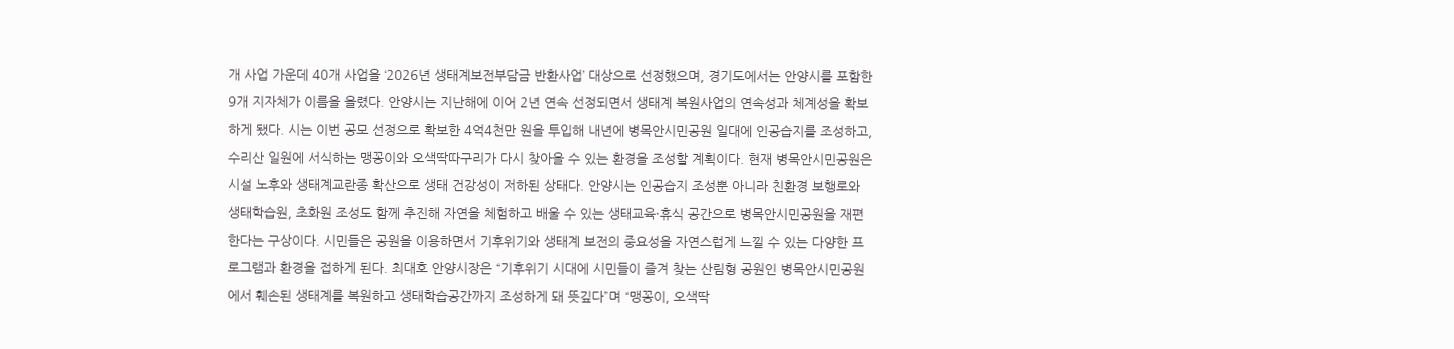개 사업 가운데 40개 사업을 ‘2026년 생태계보전부담금 반환사업’ 대상으로 선정했으며, 경기도에서는 안양시를 포함한 9개 지자체가 이름을 올렸다. 안양시는 지난해에 이어 2년 연속 선정되면서 생태계 복원사업의 연속성과 체계성을 확보하게 됐다. 시는 이번 공모 선정으로 확보한 4억4천만 원을 투입해 내년에 병목안시민공원 일대에 인공습지를 조성하고, 수리산 일원에 서식하는 맹꽁이와 오색딱따구리가 다시 찾아올 수 있는 환경을 조성할 계획이다. 현재 병목안시민공원은 시설 노후와 생태계교란종 확산으로 생태 건강성이 저하된 상태다. 안양시는 인공습지 조성뿐 아니라 친환경 보행로와 생태학습원, 초화원 조성도 함께 추진해 자연을 체험하고 배울 수 있는 생태교육·휴식 공간으로 병목안시민공원을 재편한다는 구상이다. 시민들은 공원을 이용하면서 기후위기와 생태계 보전의 중요성을 자연스럽게 느낄 수 있는 다양한 프로그램과 환경을 접하게 된다. 최대호 안양시장은 “기후위기 시대에 시민들이 즐겨 찾는 산림형 공원인 병목안시민공원에서 훼손된 생태계를 복원하고 생태학습공간까지 조성하게 돼 뜻깊다”며 “맹꽁이, 오색딱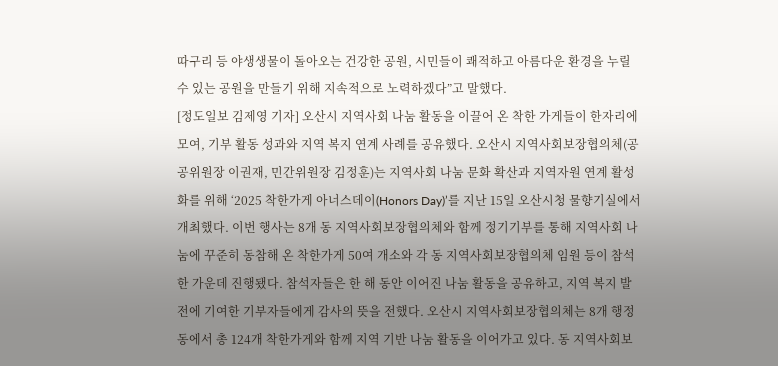따구리 등 야생생물이 돌아오는 건강한 공원, 시민들이 쾌적하고 아름다운 환경을 누릴 수 있는 공원을 만들기 위해 지속적으로 노력하겠다”고 말했다.
[정도일보 김제영 기자] 오산시 지역사회 나눔 활동을 이끌어 온 착한 가게들이 한자리에 모여, 기부 활동 성과와 지역 복지 연계 사례를 공유했다. 오산시 지역사회보장협의체(공공위원장 이권재, 민간위원장 김정훈)는 지역사회 나눔 문화 확산과 지역자원 연계 활성화를 위해 ‘2025 착한가게 아너스데이(Honors Day)’를 지난 15일 오산시청 물향기실에서 개최했다. 이번 행사는 8개 동 지역사회보장협의체와 함께 정기기부를 통해 지역사회 나눔에 꾸준히 동참해 온 착한가게 50여 개소와 각 동 지역사회보장협의체 임원 등이 참석한 가운데 진행됐다. 참석자들은 한 해 동안 이어진 나눔 활동을 공유하고, 지역 복지 발전에 기여한 기부자들에게 감사의 뜻을 전했다. 오산시 지역사회보장협의체는 8개 행정동에서 총 124개 착한가게와 함께 지역 기반 나눔 활동을 이어가고 있다. 동 지역사회보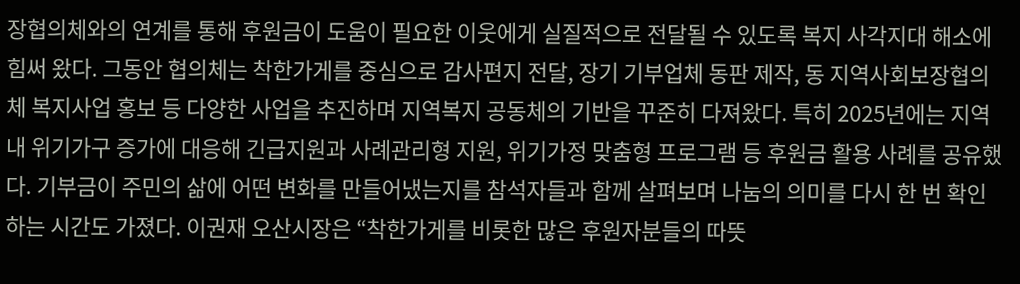장협의체와의 연계를 통해 후원금이 도움이 필요한 이웃에게 실질적으로 전달될 수 있도록 복지 사각지대 해소에 힘써 왔다. 그동안 협의체는 착한가게를 중심으로 감사편지 전달, 장기 기부업체 동판 제작, 동 지역사회보장협의체 복지사업 홍보 등 다양한 사업을 추진하며 지역복지 공동체의 기반을 꾸준히 다져왔다. 특히 2025년에는 지역 내 위기가구 증가에 대응해 긴급지원과 사례관리형 지원, 위기가정 맞춤형 프로그램 등 후원금 활용 사례를 공유했다. 기부금이 주민의 삶에 어떤 변화를 만들어냈는지를 참석자들과 함께 살펴보며 나눔의 의미를 다시 한 번 확인하는 시간도 가졌다. 이권재 오산시장은 “착한가게를 비롯한 많은 후원자분들의 따뜻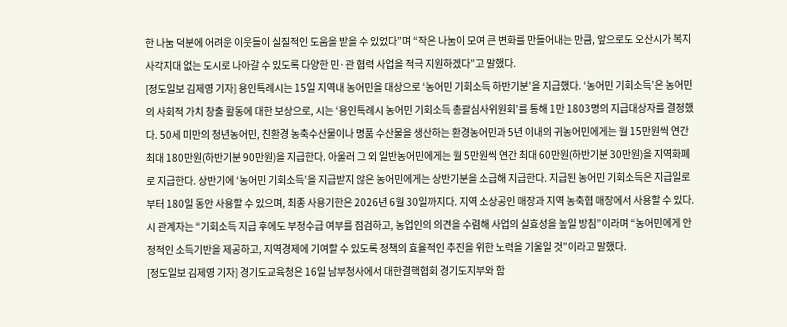한 나눔 덕분에 어려운 이웃들이 실질적인 도움을 받을 수 있었다”며 “작은 나눔이 모여 큰 변화를 만들어내는 만큼, 앞으로도 오산시가 복지 사각지대 없는 도시로 나아갈 수 있도록 다양한 민·관 협력 사업을 적극 지원하겠다”고 말했다.
[정도일보 김제영 기자] 용인특례시는 15일 지역내 농어민을 대상으로 ‘농어민 기회소득 하반기분’을 지급했다. ‘농어민 기회소득’은 농어민의 사회적 가치 창출 활동에 대한 보상으로, 시는 ‘용인특례시 농어민 기회소득 총괄심사위원회’를 통해 1만 1803명의 지급대상자를 결정했다. 50세 미만의 청년농어민, 친환경 농축수산물이나 명품 수산물을 생산하는 환경농어민과 5년 이내의 귀농어민에게는 월 15만원씩 연간 최대 180만원(하반기분 90만원)을 지급한다. 아울러 그 외 일반농어민에게는 월 5만원씩 연간 최대 60만원(하반기분 30만원)을 지역화폐로 지급한다. 상반기에 ‘농어민 기회소득’을 지급받지 않은 농어민에게는 상반기분을 소급해 지급한다. 지급된 농어민 기회소득은 지급일로부터 180일 동안 사용할 수 있으며, 최종 사용기한은 2026년 6월 30일까지다. 지역 소상공인 매장과 지역 농축협 매장에서 사용할 수 있다. 시 관계자는 “기회소득 지급 후에도 부정수급 여부를 점검하고, 농업인의 의견을 수렴해 사업의 실효성을 높일 방침”이라며 “농어민에게 안정적인 소득기반을 제공하고, 지역경제에 기여할 수 있도록 정책의 효율적인 추진을 위한 노력을 기울일 것”이라고 말했다.
[정도일보 김제영 기자] 경기도교육청은 16일 남부청사에서 대한결핵협회 경기도지부와 함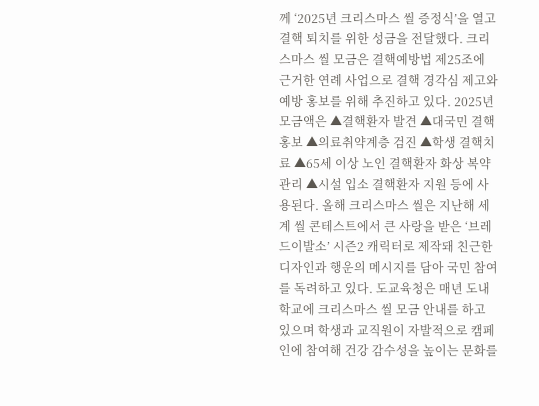께 ‘2025년 크리스마스 씰 증정식’을 열고 결핵 퇴치를 위한 성금을 전달했다. 크리스마스 씰 모금은 결핵예방법 제25조에 근거한 연례 사업으로 결핵 경각심 제고와 예방 홍보를 위해 추진하고 있다. 2025년 모금액은 ▲결핵환자 발견 ▲대국민 결핵 홍보 ▲의료취약계층 검진 ▲학생 결핵치료 ▲65세 이상 노인 결핵환자 화상 복약 관리 ▲시설 입소 결핵환자 지원 등에 사용된다. 올해 크리스마스 씰은 지난해 세계 씰 콘테스트에서 큰 사랑을 받은 ‘브레드이발소’ 시즌2 캐릭터로 제작돼 친근한 디자인과 행운의 메시지를 담아 국민 참여를 독려하고 있다. 도교육청은 매년 도내 학교에 크리스마스 씰 모금 안내를 하고 있으며 학생과 교직원이 자발적으로 캠페인에 참여해 건강 감수성을 높이는 문화를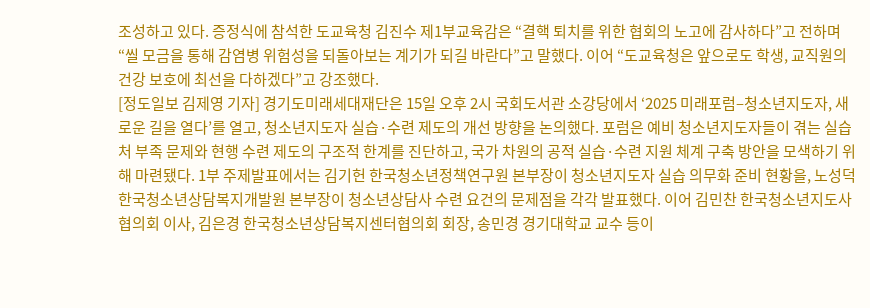조성하고 있다. 증정식에 참석한 도교육청 김진수 제1부교육감은 “결핵 퇴치를 위한 협회의 노고에 감사하다”고 전하며 “씰 모금을 통해 감염병 위험성을 되돌아보는 계기가 되길 바란다”고 말했다. 이어 “도교육청은 앞으로도 학생, 교직원의 건강 보호에 최선을 다하겠다”고 강조했다.
[정도일보 김제영 기자] 경기도미래세대재단은 15일 오후 2시 국회도서관 소강당에서 ‘2025 미래포럼–청소년지도자, 새로운 길을 열다’를 열고, 청소년지도자 실습·수련 제도의 개선 방향을 논의했다. 포럼은 예비 청소년지도자들이 겪는 실습처 부족 문제와 현행 수련 제도의 구조적 한계를 진단하고, 국가 차원의 공적 실습·수련 지원 체계 구축 방안을 모색하기 위해 마련됐다. 1부 주제발표에서는 김기헌 한국청소년정책연구원 본부장이 청소년지도자 실습 의무화 준비 현황을, 노성덕 한국청소년상담복지개발원 본부장이 청소년상담사 수련 요건의 문제점을 각각 발표했다. 이어 김민찬 한국청소년지도사협의회 이사, 김은경 한국청소년상담복지센터협의회 회장, 송민경 경기대학교 교수 등이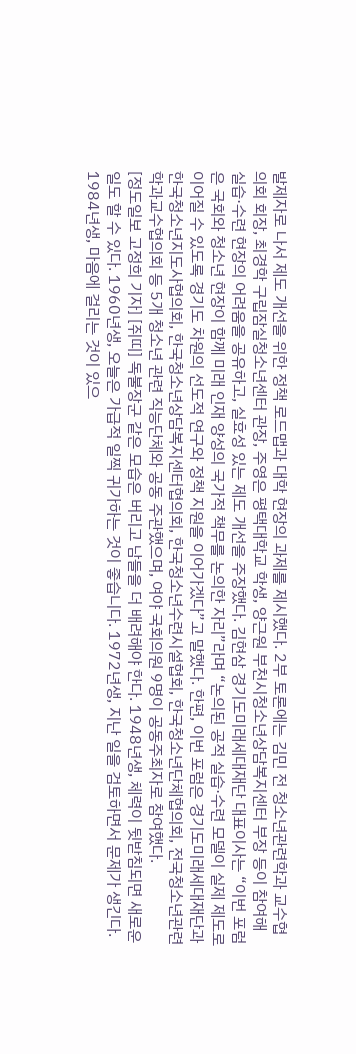발제자로 나서 제도 개선을 위한 정책 로드맵과 대학 현장의 과제를 제시했다. 2부 토론에는 김민 전 청소년관련학과 교수협의회 회장, 최경학 구립잠실청소년센터 관장, 주영은 평택대학교 학생, 양근원 부천시청소년상담복지센터 부장 등이 참여해 실습·수련 현장의 어려움을 공유하고, 실효성 있는 제도 개선을 주장했다. 김현삼 경기도미래세대재단 대표이사는 “이번 포럼은 국회와 청소년 현장이 함께 미래 인재 양성의 국가적 책무를 논의한 자리”라며 “논의된 공적 실습·수련 모델이 실제 제도로 이어질 수 있도록 경기도 차원의 선도적 연구와 정책 지원을 이어가겠다”고 말했다. 한편, 이번 포럼은 경기도미래세대재단과 한국청소년지도사협의회, 한국청소년상담복지센터협의회, 한국청소년수련시설협회, 한국청소년단체협의회, 전국청소년관련학과교수협의회 등 5개 청소년 관련 직능단체와 공동 주관했으며, 여야 국회의원 9명이 공동주최자로 참여했다.
[정도일보 고정희 기자] [쥐띠] 독불장군 같은 모습은 버리고 남들을 더 배려해야 한다. 1948년생, 체력이 뒷받침되면 새로운 일도 할 수 있다. 1960년생, 오늘은 가급적 일찍 귀가하는 것이 좋습니다. 1972년생, 지난 일을 검토하면서 문제가 생긴다. 1984년생, 마음에 걸리는 것이 있으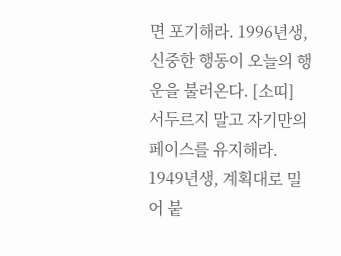면 포기해라. 1996년생, 신중한 행동이 오늘의 행운을 불러온다. [소띠] 서두르지 말고 자기만의 페이스를 유지해라. 1949년생, 계획대로 밀어 붙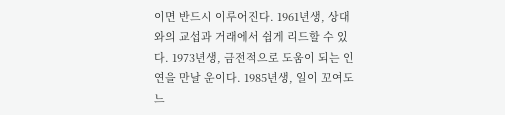이면 반드시 이루어진다. 1961년생, 상대와의 교섭과 거래에서 쉽게 리드할 수 있다. 1973년생, 금전적으로 도움이 되는 인연을 만날 운이다. 1985년생, 일이 꼬여도 느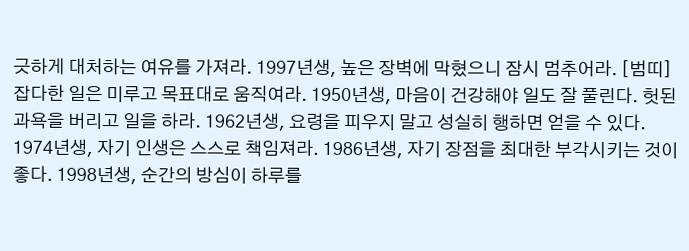긋하게 대처하는 여유를 가져라. 1997년생, 높은 장벽에 막혔으니 잠시 멈추어라. [범띠] 잡다한 일은 미루고 목표대로 움직여라. 1950년생, 마음이 건강해야 일도 잘 풀린다. 헛된 과욕을 버리고 일을 하라. 1962년생, 요령을 피우지 말고 성실히 행하면 얻을 수 있다. 1974년생, 자기 인생은 스스로 책임져라. 1986년생, 자기 장점을 최대한 부각시키는 것이 좋다. 1998년생, 순간의 방심이 하루를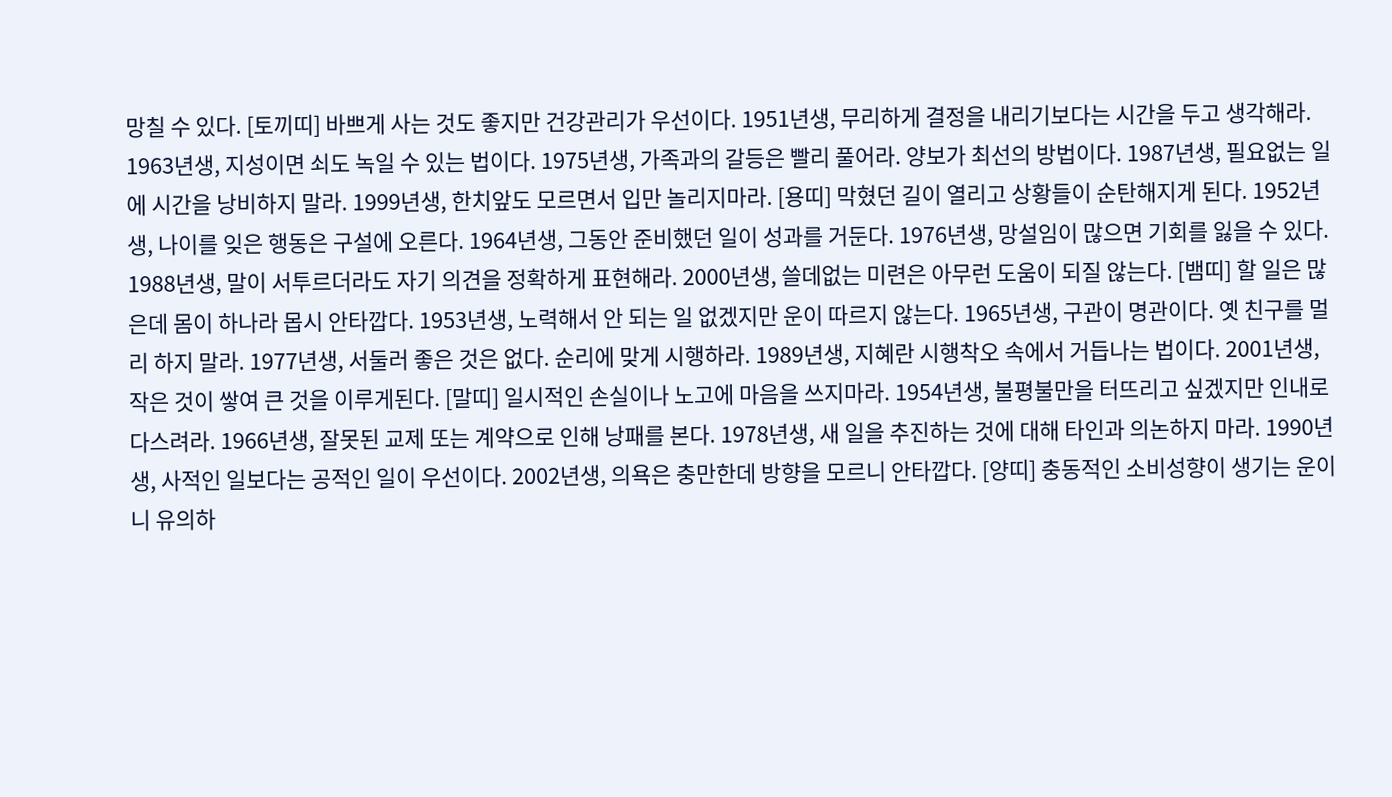망칠 수 있다. [토끼띠] 바쁘게 사는 것도 좋지만 건강관리가 우선이다. 1951년생, 무리하게 결정을 내리기보다는 시간을 두고 생각해라. 1963년생, 지성이면 쇠도 녹일 수 있는 법이다. 1975년생, 가족과의 갈등은 빨리 풀어라. 양보가 최선의 방법이다. 1987년생, 필요없는 일에 시간을 낭비하지 말라. 1999년생, 한치앞도 모르면서 입만 놀리지마라. [용띠] 막혔던 길이 열리고 상황들이 순탄해지게 된다. 1952년생, 나이를 잊은 행동은 구설에 오른다. 1964년생, 그동안 준비했던 일이 성과를 거둔다. 1976년생, 망설임이 많으면 기회를 잃을 수 있다. 1988년생, 말이 서투르더라도 자기 의견을 정확하게 표현해라. 2000년생, 쓸데없는 미련은 아무런 도움이 되질 않는다. [뱀띠] 할 일은 많은데 몸이 하나라 몹시 안타깝다. 1953년생, 노력해서 안 되는 일 없겠지만 운이 따르지 않는다. 1965년생, 구관이 명관이다. 옛 친구를 멀리 하지 말라. 1977년생, 서둘러 좋은 것은 없다. 순리에 맞게 시행하라. 1989년생, 지혜란 시행착오 속에서 거듭나는 법이다. 2001년생, 작은 것이 쌓여 큰 것을 이루게된다. [말띠] 일시적인 손실이나 노고에 마음을 쓰지마라. 1954년생, 불평불만을 터뜨리고 싶겠지만 인내로 다스려라. 1966년생, 잘못된 교제 또는 계약으로 인해 낭패를 본다. 1978년생, 새 일을 추진하는 것에 대해 타인과 의논하지 마라. 1990년생, 사적인 일보다는 공적인 일이 우선이다. 2002년생, 의욕은 충만한데 방향을 모르니 안타깝다. [양띠] 충동적인 소비성향이 생기는 운이니 유의하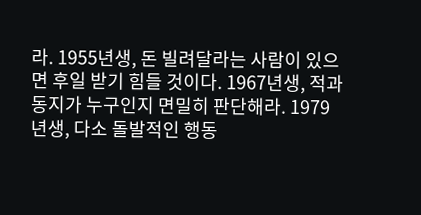라. 1955년생, 돈 빌려달라는 사람이 있으면 후일 받기 힘들 것이다. 1967년생, 적과 동지가 누구인지 면밀히 판단해라. 1979년생, 다소 돌발적인 행동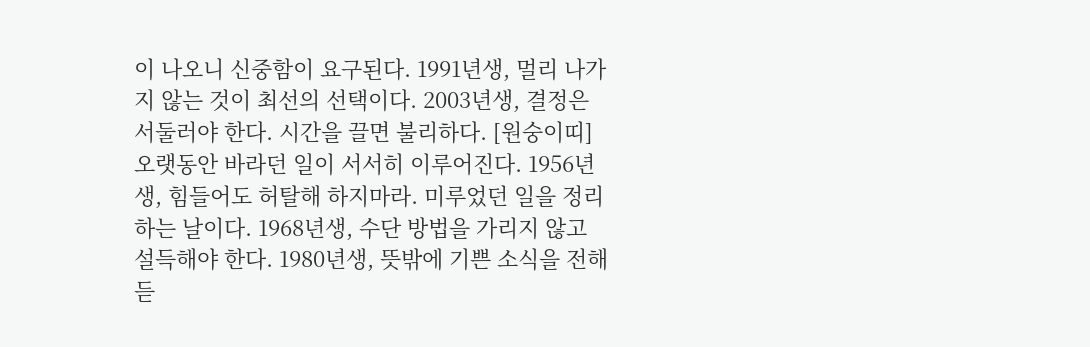이 나오니 신중함이 요구된다. 1991년생, 멀리 나가지 않는 것이 최선의 선택이다. 2003년생, 결정은 서둘러야 한다. 시간을 끌면 불리하다. [원숭이띠] 오랫동안 바라던 일이 서서히 이루어진다. 1956년생, 힘들어도 허탈해 하지마라. 미루었던 일을 정리하는 날이다. 1968년생, 수단 방법을 가리지 않고 설득해야 한다. 1980년생, 뜻밖에 기쁜 소식을 전해 듣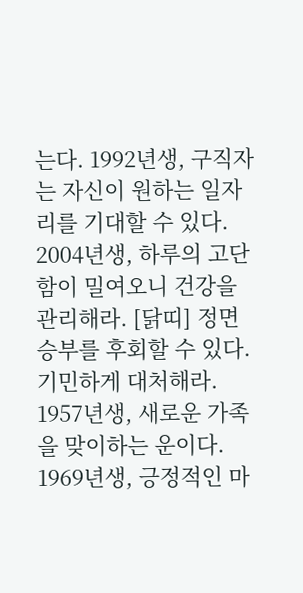는다. 1992년생, 구직자는 자신이 원하는 일자리를 기대할 수 있다. 2004년생, 하루의 고단함이 밀여오니 건강을 관리해라. [닭띠] 정면 승부를 후회할 수 있다. 기민하게 대처해라. 1957년생, 새로운 가족을 맞이하는 운이다. 1969년생, 긍정적인 마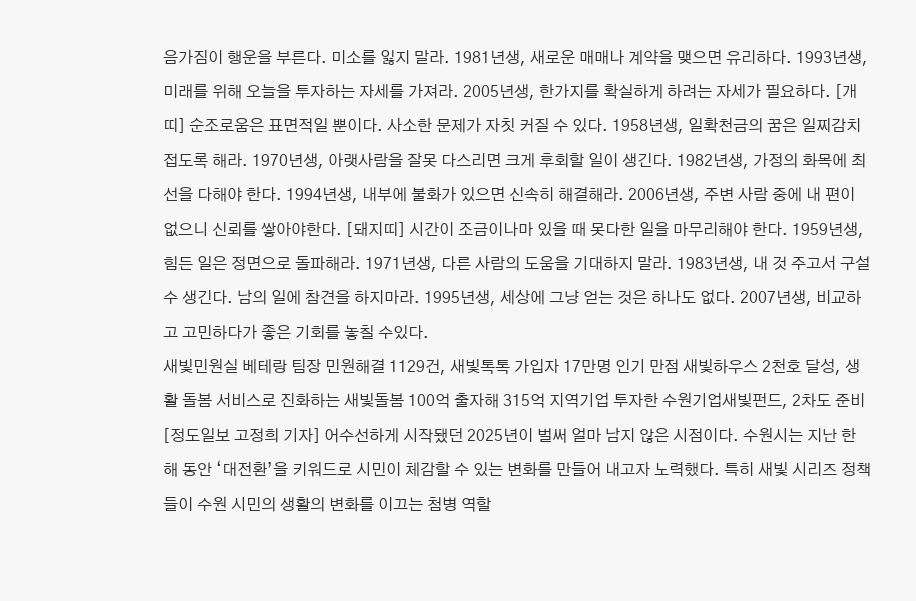음가짐이 행운을 부른다. 미소를 잃지 말라. 1981년생, 새로운 매매나 계약을 맺으면 유리하다. 1993년생, 미래를 위해 오늘을 투자하는 자세를 가져라. 2005년생, 한가지를 확실하게 하려는 자세가 필요하다. [개띠] 순조로움은 표면적일 뿐이다. 사소한 문제가 자칫 커질 수 있다. 1958년생, 일확천금의 꿈은 일찌감치 접도록 해라. 1970년생, 아랫사람을 잘못 다스리면 크게 후회할 일이 생긴다. 1982년생, 가정의 화목에 최선을 다해야 한다. 1994년생, 내부에 불화가 있으면 신속히 해결해라. 2006년생, 주변 사람 중에 내 편이 없으니 신뢰를 쌓아야한다. [돼지띠] 시간이 조금이나마 있을 때 못다한 일을 마무리해야 한다. 1959년생, 힘든 일은 정면으로 돌파해라. 1971년생, 다른 사람의 도움을 기대하지 말라. 1983년생, 내 것 주고서 구설수 생긴다. 남의 일에 참견을 하지마라. 1995년생, 세상에 그냥 얻는 것은 하나도 없다. 2007년생, 비교하고 고민하다가 좋은 기회를 놓칠 수있다.
새빛민원실 베테랑 팀장 민원해결 1129건, 새빛톡톡 가입자 17만명 인기 만점 새빛하우스 2천호 달성, 생활 돌봄 서비스로 진화하는 새빛돌봄 100억 출자해 315억 지역기업 투자한 수원기업새빛펀드, 2차도 준비 [정도일보 고정희 기자] 어수선하게 시작됐던 2025년이 벌써 얼마 남지 않은 시점이다. 수원시는 지난 한 해 동안 ‘대전환’을 키워드로 시민이 체감할 수 있는 변화를 만들어 내고자 노력했다. 특히 새빛 시리즈 정책들이 수원 시민의 생활의 변화를 이끄는 첨병 역할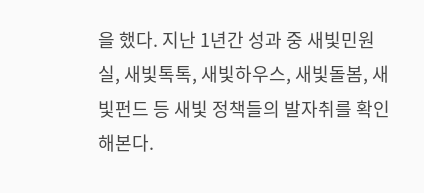을 했다. 지난 1년간 성과 중 새빛민원실, 새빛톡톡, 새빛하우스, 새빛돌봄, 새빛펀드 등 새빛 정책들의 발자취를 확인해본다.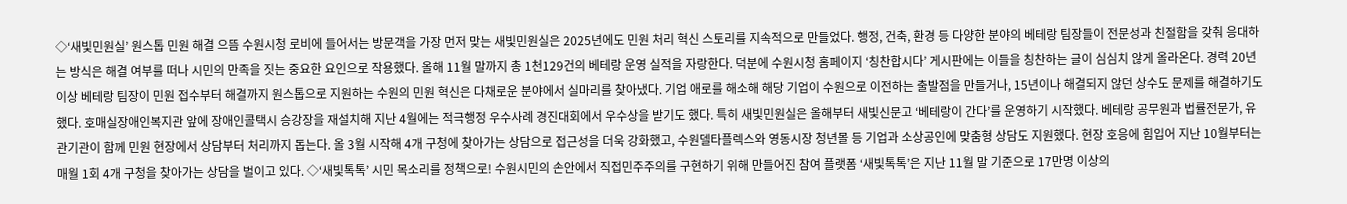◇‘새빛민원실’ 원스톱 민원 해결 으뜸 수원시청 로비에 들어서는 방문객을 가장 먼저 맞는 새빛민원실은 2025년에도 민원 처리 혁신 스토리를 지속적으로 만들었다. 행정, 건축, 환경 등 다양한 분야의 베테랑 팀장들이 전문성과 친절함을 갖춰 응대하는 방식은 해결 여부를 떠나 시민의 만족을 짓는 중요한 요인으로 작용했다. 올해 11월 말까지 총 1천129건의 베테랑 운영 실적을 자랑한다. 덕분에 수원시청 홈페이지 ‘칭찬합시다’ 게시판에는 이들을 칭찬하는 글이 심심치 않게 올라온다. 경력 20년 이상 베테랑 팀장이 민원 접수부터 해결까지 원스톱으로 지원하는 수원의 민원 혁신은 다채로운 분야에서 실마리를 찾아냈다. 기업 애로를 해소해 해당 기업이 수원으로 이전하는 출발점을 만들거나, 15년이나 해결되지 않던 상수도 문제를 해결하기도 했다. 호매실장애인복지관 앞에 장애인콜택시 승강장을 재설치해 지난 4월에는 적극행정 우수사례 경진대회에서 우수상을 받기도 했다. 특히 새빛민원실은 올해부터 새빛신문고 ‘베테랑이 간다’를 운영하기 시작했다. 베테랑 공무원과 법률전문가, 유관기관이 함께 민원 현장에서 상담부터 처리까지 돕는다. 올 3월 시작해 4개 구청에 찾아가는 상담으로 접근성을 더욱 강화했고, 수원델타플렉스와 영동시장 청년몰 등 기업과 소상공인에 맞춤형 상담도 지원했다. 현장 호응에 힘입어 지난 10월부터는 매월 1회 4개 구청을 찾아가는 상담을 벌이고 있다. ◇‘새빛톡톡’ 시민 목소리를 정책으로! 수원시민의 손안에서 직접민주주의를 구현하기 위해 만들어진 참여 플랫폼 ‘새빛톡톡’은 지난 11월 말 기준으로 17만명 이상의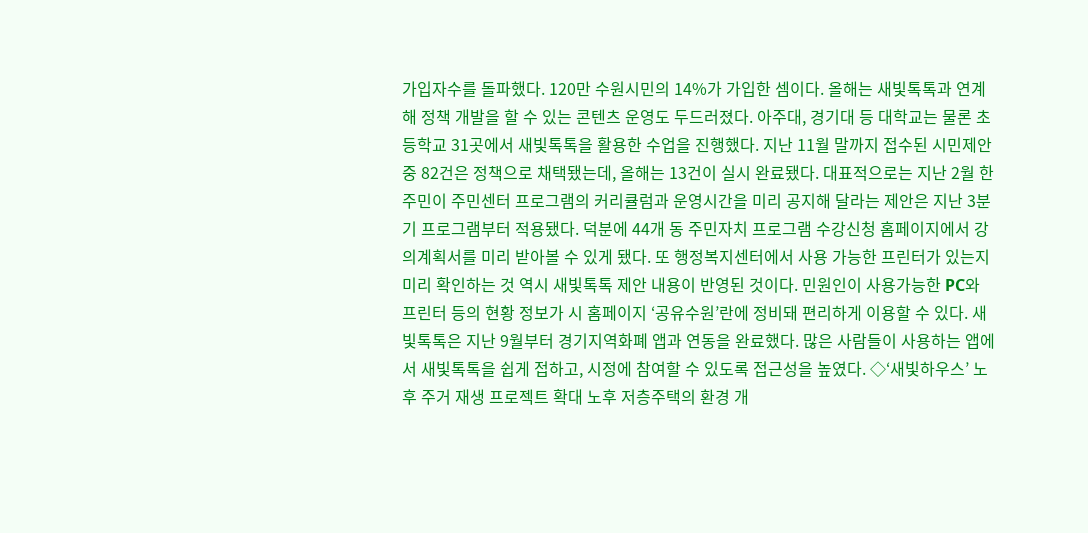가입자수를 돌파했다. 120만 수원시민의 14%가 가입한 셈이다. 올해는 새빛톡톡과 연계해 정책 개발을 할 수 있는 콘텐츠 운영도 두드러졌다. 아주대, 경기대 등 대학교는 물론 초등학교 31곳에서 새빛톡톡을 활용한 수업을 진행했다. 지난 11월 말까지 접수된 시민제안 중 82건은 정책으로 채택됐는데, 올해는 13건이 실시 완료됐다. 대표적으로는 지난 2월 한 주민이 주민센터 프로그램의 커리큘럼과 운영시간을 미리 공지해 달라는 제안은 지난 3분기 프로그램부터 적용됐다. 덕분에 44개 동 주민자치 프로그램 수강신청 홈페이지에서 강의계획서를 미리 받아볼 수 있게 됐다. 또 행정복지센터에서 사용 가능한 프린터가 있는지 미리 확인하는 것 역시 새빛톡톡 제안 내용이 반영된 것이다. 민원인이 사용가능한 PC와 프린터 등의 현황 정보가 시 홈페이지 ‘공유수원’란에 정비돼 편리하게 이용할 수 있다. 새빛톡톡은 지난 9월부터 경기지역화폐 앱과 연동을 완료했다. 많은 사람들이 사용하는 앱에서 새빛톡톡을 쉽게 접하고, 시정에 참여할 수 있도록 접근성을 높였다. ◇‘새빛하우스’ 노후 주거 재생 프로젝트 확대 노후 저층주택의 환경 개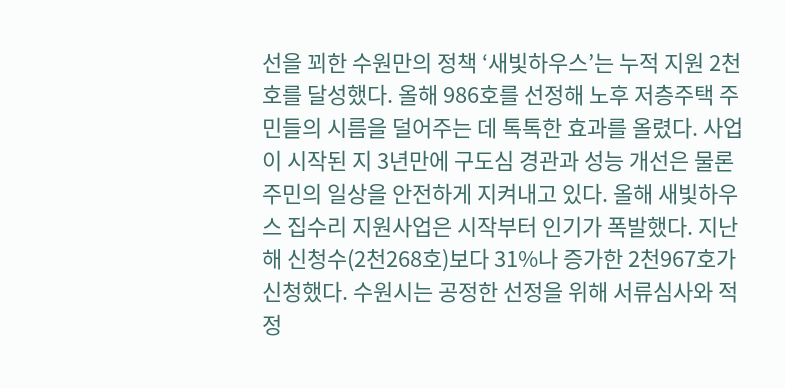선을 꾀한 수원만의 정책 ‘새빛하우스’는 누적 지원 2천호를 달성했다. 올해 986호를 선정해 노후 저층주택 주민들의 시름을 덜어주는 데 톡톡한 효과를 올렸다. 사업이 시작된 지 3년만에 구도심 경관과 성능 개선은 물론 주민의 일상을 안전하게 지켜내고 있다. 올해 새빛하우스 집수리 지원사업은 시작부터 인기가 폭발했다. 지난해 신청수(2천268호)보다 31%나 증가한 2천967호가 신청했다. 수원시는 공정한 선정을 위해 서류심사와 적정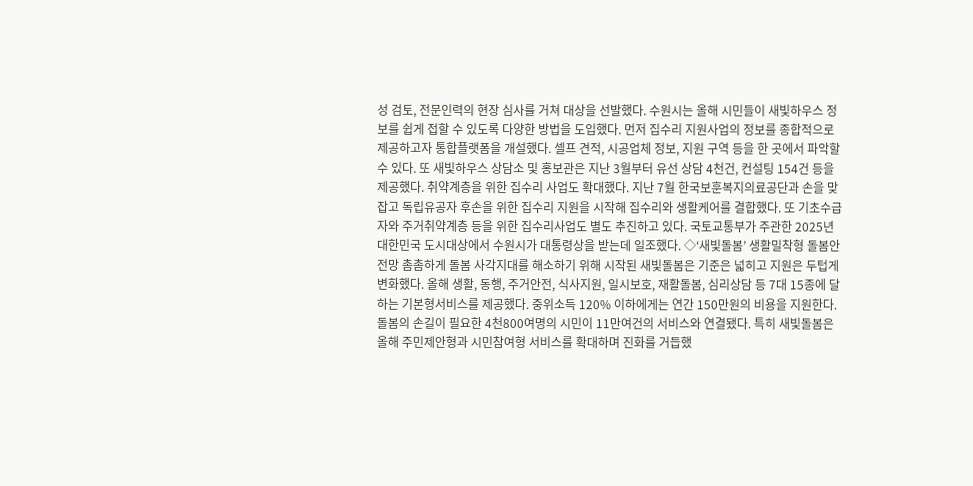성 검토, 전문인력의 현장 심사를 거쳐 대상을 선발했다. 수원시는 올해 시민들이 새빛하우스 정보를 쉽게 접할 수 있도록 다양한 방법을 도입했다. 먼저 집수리 지원사업의 정보를 종합적으로 제공하고자 통합플랫폼을 개설했다. 셀프 견적, 시공업체 정보, 지원 구역 등을 한 곳에서 파악할 수 있다. 또 새빛하우스 상담소 및 홍보관은 지난 3월부터 유선 상담 4천건, 컨설팅 154건 등을 제공했다. 취약계층을 위한 집수리 사업도 확대했다. 지난 7월 한국보훈복지의료공단과 손을 맞잡고 독립유공자 후손을 위한 집수리 지원을 시작해 집수리와 생활케어를 결합했다. 또 기초수급자와 주거취약계층 등을 위한 집수리사업도 별도 추진하고 있다. 국토교통부가 주관한 2025년 대한민국 도시대상에서 수원시가 대통령상을 받는데 일조했다. ◇‘새빛돌봄’ 생활밀착형 돌봄안전망 촘촘하게 돌봄 사각지대를 해소하기 위해 시작된 새빛돌봄은 기준은 넓히고 지원은 두텁게 변화했다. 올해 생활, 동행, 주거안전, 식사지원, 일시보호, 재활돌봄, 심리상담 등 7대 15종에 달하는 기본형서비스를 제공했다. 중위소득 120% 이하에게는 연간 150만원의 비용을 지원한다. 돌봄의 손길이 필요한 4천800여명의 시민이 11만여건의 서비스와 연결됐다. 특히 새빛돌봄은 올해 주민제안형과 시민참여형 서비스를 확대하며 진화를 거듭했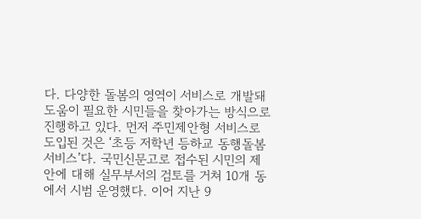다. 다양한 돌봄의 영역이 서비스로 개발돼 도움이 필요한 시민들을 찾아가는 방식으로 진행하고 있다. 먼저 주민제안형 서비스로 도입된 것은 ‘초등 저학년 등하교 동행돌봄 서비스’다. 국민신문고로 접수된 시민의 제안에 대해 실무부서의 검토를 거쳐 10개 동에서 시범 운영했다. 이어 지난 9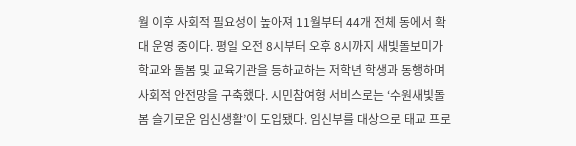월 이후 사회적 필요성이 높아져 11월부터 44개 전체 동에서 확대 운영 중이다. 평일 오전 8시부터 오후 8시까지 새빛돌보미가 학교와 돌봄 및 교육기관을 등하교하는 저학년 학생과 동행하며 사회적 안전망을 구축했다. 시민참여형 서비스로는 ‘수원새빛돌봄 슬기로운 임신생활’이 도입됐다. 임신부를 대상으로 태교 프로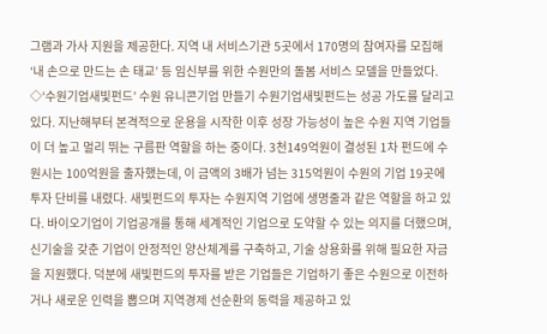그램과 가사 지원을 제공한다. 지역 내 서비스기관 5곳에서 170명의 참여자를 모집해 ‘내 손으로 만드는 손 태교’ 등 임신부를 위한 수원만의 돌봄 서비스 모델을 만들었다. ◇‘수원기업새빛펀드’ 수원 유니콘기업 만들기 수원기업새빛펀드는 성공 가도를 달리고 있다. 지난해부터 본격적으로 운용을 시작한 이후 성장 가능성이 높은 수원 지역 기업들이 더 높고 멀리 뛰는 구름판 역할을 하는 중이다. 3천149억원이 결성된 1차 펀드에 수원시는 100억원을 출자했는데, 이 금액의 3배가 넘는 315억원이 수원의 기업 19곳에 투자 단비를 내렸다. 새빛펀드의 투자는 수원지역 기업에 생명줄과 같은 역할을 하고 있다. 바이오기업이 기업공개를 통해 세계적인 기업으로 도약할 수 있는 의지를 더했으며, 신기술을 갖춘 기업이 안정적인 양산체계를 구축하고, 기술 상용화를 위해 필요한 자금을 지원했다. 덕분에 새빛펀드의 투자를 받은 기업들은 기업하기 좋은 수원으로 이전하거나 새로운 인력을 뽑으며 지역경제 선순환의 동력을 제공하고 있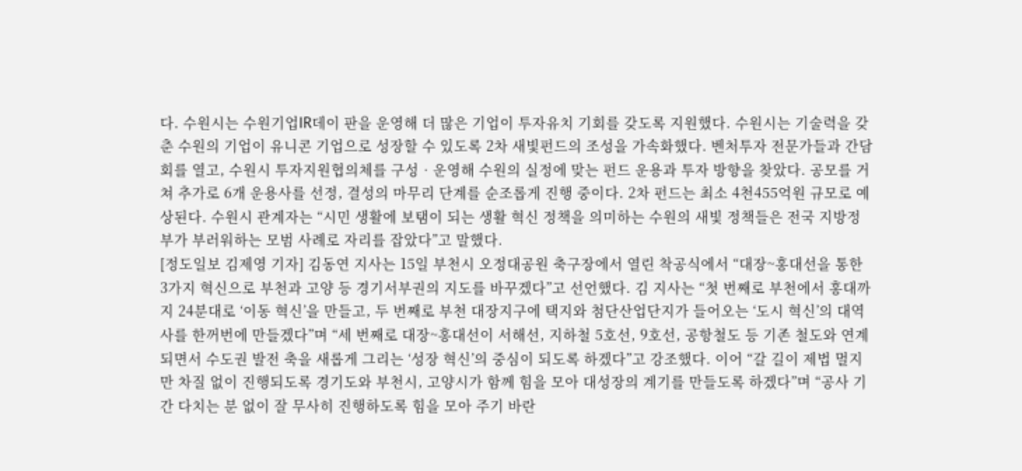다. 수원시는 수원기업IR데이 판을 운영해 더 많은 기업이 투자유치 기회를 갖도록 지원했다. 수원시는 기술력을 갖춘 수원의 기업이 유니콘 기업으로 성장할 수 있도록 2차 새빛펀드의 조성을 가속화했다. 벤처투자 전문가들과 간담회를 열고, 수원시 투자지원협의체를 구성‧운영해 수원의 실정에 맞는 펀드 운용과 투자 방향을 찾았다. 공모를 거쳐 추가로 6개 운용사를 선정, 결성의 마무리 단계를 순조롭게 진행 중이다. 2차 펀드는 최소 4천455억원 규모로 예상된다. 수원시 관계자는 “시민 생활에 보탬이 되는 생활 혁신 정책을 의미하는 수원의 새빛 정책들은 전국 지방정부가 부러워하는 모범 사례로 자리를 잡았다”고 말했다.
[정도일보 김제영 기자] 김동연 지사는 15일 부천시 오정대공원 축구장에서 열린 착공식에서 “대장~홍대선을 통한 3가지 혁신으로 부천과 고양 등 경기서부권의 지도를 바꾸겠다”고 선언했다. 김 지사는 “첫 번째로 부천에서 홍대까지 24분대로 ‘이동 혁신’을 만들고, 두 번째로 부천 대장지구에 택지와 첨단산업단지가 들어오는 ‘도시 혁신’의 대역사를 한꺼번에 만들겠다”며 “세 번째로 대장~홍대선이 서해선, 지하철 5호선, 9호선, 공항철도 등 기존 철도와 연계되면서 수도권 발전 축을 새롭게 그리는 ‘성장 혁신’의 중심이 되도록 하겠다”고 강조했다. 이어 “갈 길이 제법 멀지만 차질 없이 진행되도록 경기도와 부천시, 고양시가 함께 힘을 모아 대성장의 계기를 만들도록 하겠다”며 “공사 기간 다치는 분 없이 잘 무사히 진행하도록 힘을 모아 주기 바란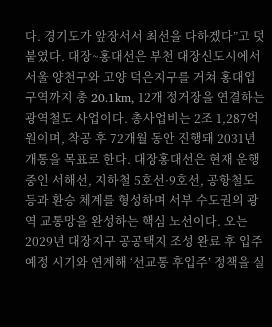다. 경기도가 앞장서서 최선을 다하겠다”고 덧붙였다. 대장~홍대선은 부천 대장신도시에서 서울 양천구와 고양 덕은지구를 거쳐 홍대입구역까지 총 20.1km, 12개 정거장을 연결하는 광역철도 사업이다. 총사업비는 2조 1,287억 원이며, 착공 후 72개월 동안 진행돼 2031년 개통을 목표로 한다. 대장홍대선은 현재 운행 중인 서해선, 지하철 5호선·9호선, 공항철도 등과 환승 체계를 형성하며 서부 수도권의 광역 교통망을 완성하는 핵심 노선이다. 오는 2029년 대장지구 공공택지 조성 완료 후 입주 예정 시기와 연계해 ‘선교통 후입주’ 정책을 실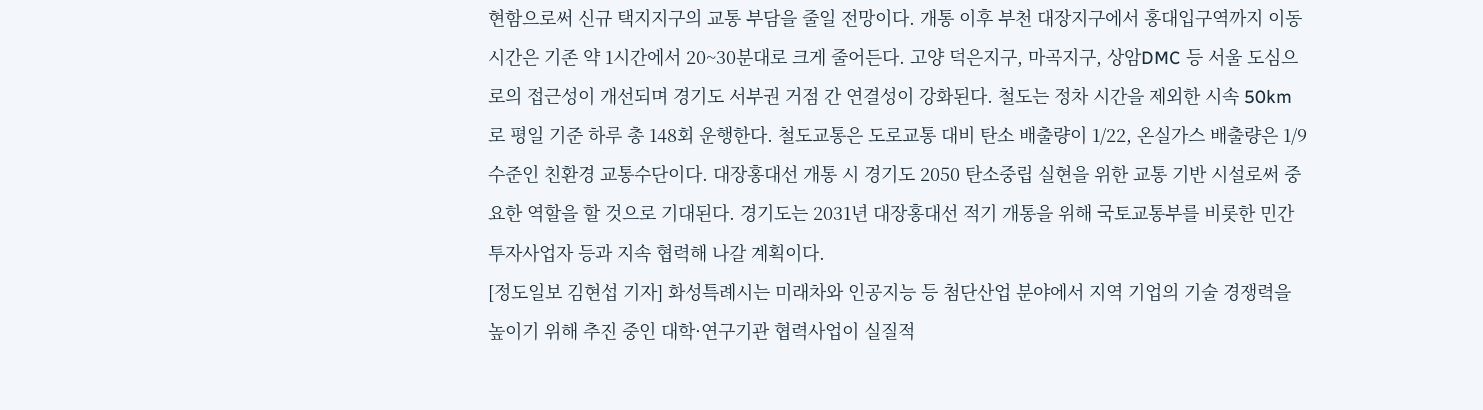현함으로써 신규 택지지구의 교통 부담을 줄일 전망이다. 개통 이후 부천 대장지구에서 홍대입구역까지 이동시간은 기존 약 1시간에서 20~30분대로 크게 줄어든다. 고양 덕은지구, 마곡지구, 상암DMC 등 서울 도심으로의 접근성이 개선되며 경기도 서부권 거점 간 연결성이 강화된다. 철도는 정차 시간을 제외한 시속 50km로 평일 기준 하루 총 148회 운행한다. 철도교통은 도로교통 대비 탄소 배출량이 1/22, 온실가스 배출량은 1/9 수준인 친환경 교통수단이다. 대장홍대선 개통 시 경기도 2050 탄소중립 실현을 위한 교통 기반 시설로써 중요한 역할을 할 것으로 기대된다. 경기도는 2031년 대장홍대선 적기 개통을 위해 국토교통부를 비롯한 민간투자사업자 등과 지속 협력해 나갈 계획이다.
[정도일보 김현섭 기자] 화성특례시는 미래차와 인공지능 등 첨단산업 분야에서 지역 기업의 기술 경쟁력을 높이기 위해 추진 중인 대학·연구기관 협력사업이 실질적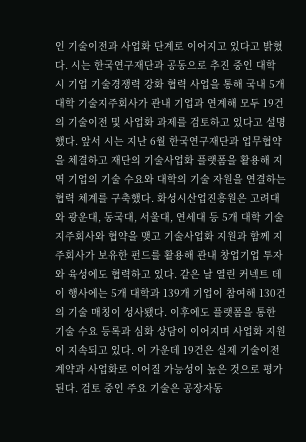인 기술이전과 사업화 단계로 이어지고 있다고 밝혔다. 시는 한국연구재단과 공동으로 추진 중인 대학 시 기업 기술경쟁력 강화 협력 사업을 통해 국내 5개 대학 기술지주회사가 관내 기업과 연계해 모두 19건의 기술이전 및 사업화 과제를 검토하고 있다고 설명했다. 앞서 시는 지난 6월 한국연구재단과 업무협약을 체결하고 재단의 기술사업화 플랫폼을 활용해 지역 기업의 기술 수요와 대학의 기술 자원을 연결하는 협력 체계를 구축했다. 화성시산업진흥원은 고려대와 광운대, 동국대, 서울대, 연세대 등 5개 대학 기술지주회사와 협약을 맺고 기술사업화 지원과 함께 지주회사가 보유한 펀드를 활용해 관내 창업기업 투자와 육성에도 협력하고 있다. 같은 날 열린 커넥트 데이 행사에는 5개 대학과 139개 기업이 참여해 130건의 기술 매칭이 성사됐다. 이후에도 플랫폼을 통한 기술 수요 등록과 심화 상담이 이어지며 사업화 지원이 지속되고 있다. 이 가운데 19건은 실제 기술이전 계약과 사업화로 이어질 가능성이 높은 것으로 평가된다. 검토 중인 주요 기술은 공장자동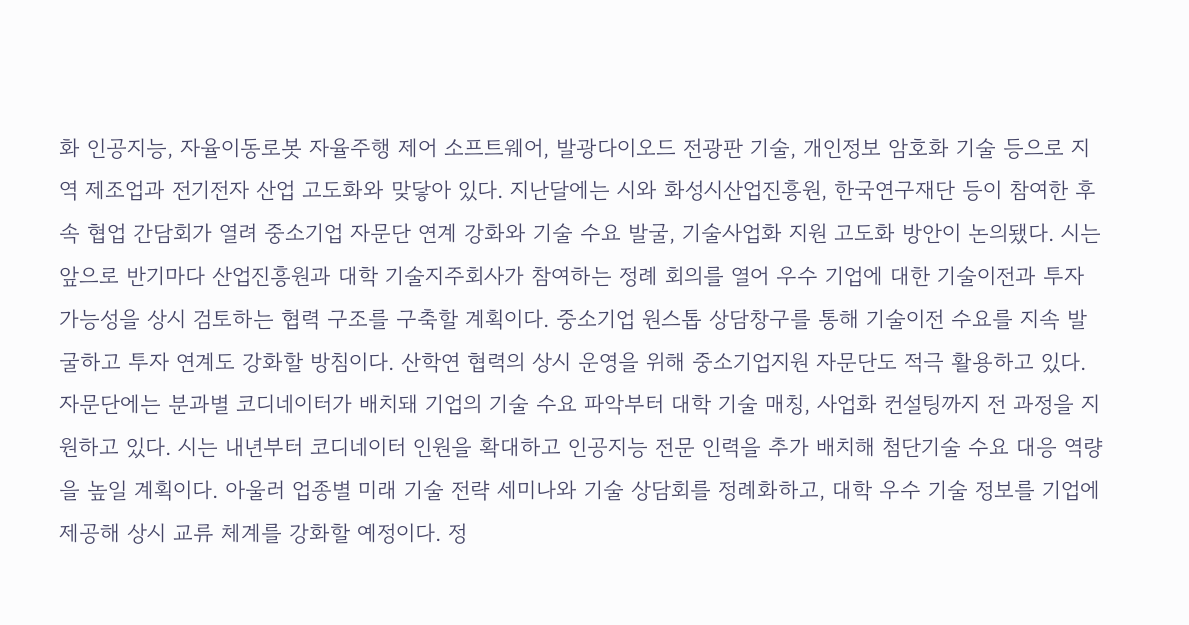화 인공지능, 자율이동로봇 자율주행 제어 소프트웨어, 발광다이오드 전광판 기술, 개인정보 암호화 기술 등으로 지역 제조업과 전기전자 산업 고도화와 맞닿아 있다. 지난달에는 시와 화성시산업진흥원, 한국연구재단 등이 참여한 후속 협업 간담회가 열려 중소기업 자문단 연계 강화와 기술 수요 발굴, 기술사업화 지원 고도화 방안이 논의됐다. 시는 앞으로 반기마다 산업진흥원과 대학 기술지주회사가 참여하는 정례 회의를 열어 우수 기업에 대한 기술이전과 투자 가능성을 상시 검토하는 협력 구조를 구축할 계획이다. 중소기업 원스톱 상담창구를 통해 기술이전 수요를 지속 발굴하고 투자 연계도 강화할 방침이다. 산학연 협력의 상시 운영을 위해 중소기업지원 자문단도 적극 활용하고 있다. 자문단에는 분과별 코디네이터가 배치돼 기업의 기술 수요 파악부터 대학 기술 매칭, 사업화 컨설팅까지 전 과정을 지원하고 있다. 시는 내년부터 코디네이터 인원을 확대하고 인공지능 전문 인력을 추가 배치해 첨단기술 수요 대응 역량을 높일 계획이다. 아울러 업종별 미래 기술 전략 세미나와 기술 상담회를 정례화하고, 대학 우수 기술 정보를 기업에 제공해 상시 교류 체계를 강화할 예정이다. 정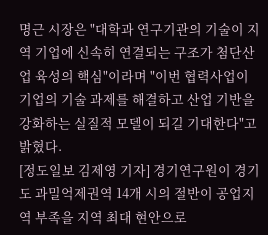명근 시장은 "대학과 연구기관의 기술이 지역 기업에 신속히 연결되는 구조가 첨단산업 육성의 핵심"이라며 "이번 협력사업이 기업의 기술 과제를 해결하고 산업 기반을 강화하는 실질적 모델이 되길 기대한다"고 밝혔다.
[정도일보 김제영 기자] 경기연구원이 경기도 과밀억제권역 14개 시의 절반이 공업지역 부족을 지역 최대 현안으로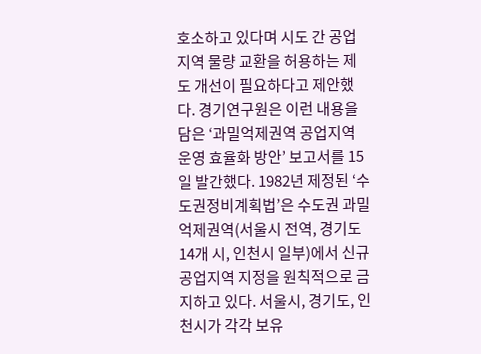호소하고 있다며 시도 간 공업지역 물량 교환을 허용하는 제도 개선이 필요하다고 제안했다. 경기연구원은 이런 내용을 담은 ‘과밀억제권역 공업지역 운영 효율화 방안’ 보고서를 15일 발간했다. 1982년 제정된 ‘수도권정비계획법’은 수도권 과밀억제권역(서울시 전역, 경기도 14개 시, 인천시 일부)에서 신규 공업지역 지정을 원칙적으로 금지하고 있다. 서울시, 경기도, 인천시가 각각 보유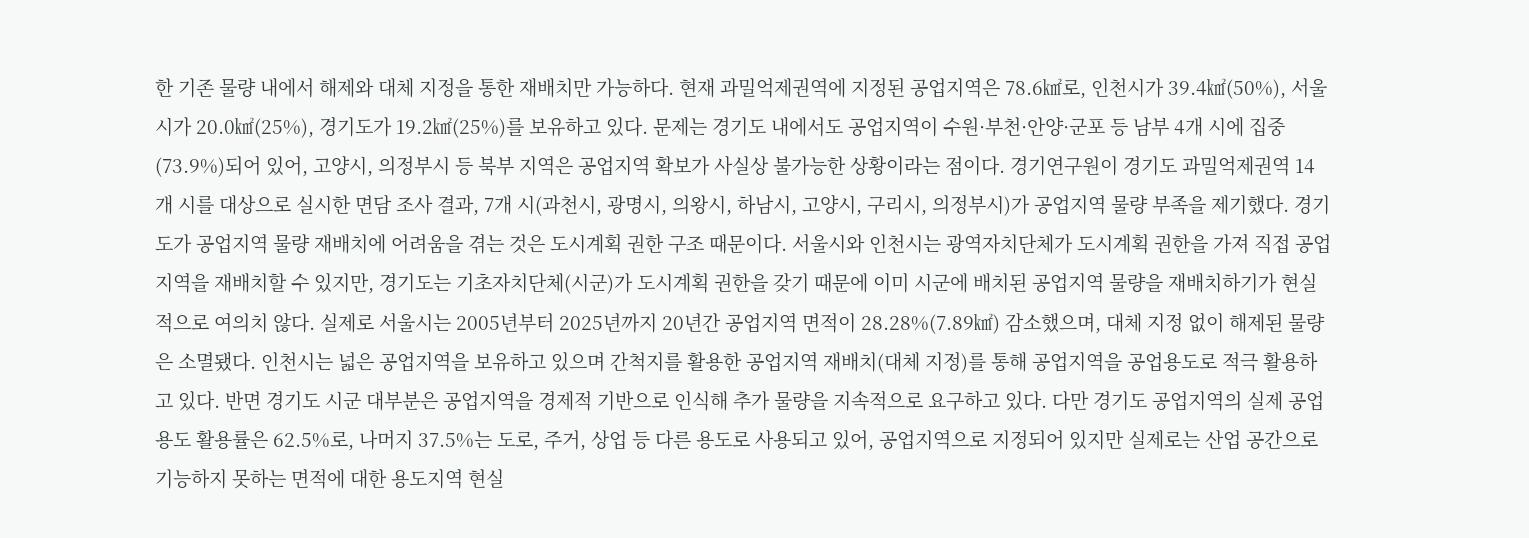한 기존 물량 내에서 해제와 대체 지정을 통한 재배치만 가능하다. 현재 과밀억제권역에 지정된 공업지역은 78.6㎢로, 인천시가 39.4㎢(50%), 서울시가 20.0㎢(25%), 경기도가 19.2㎢(25%)를 보유하고 있다. 문제는 경기도 내에서도 공업지역이 수원·부천·안양·군포 등 남부 4개 시에 집중(73.9%)되어 있어, 고양시, 의정부시 등 북부 지역은 공업지역 확보가 사실상 불가능한 상황이라는 점이다. 경기연구원이 경기도 과밀억제권역 14개 시를 대상으로 실시한 면담 조사 결과, 7개 시(과천시, 광명시, 의왕시, 하남시, 고양시, 구리시, 의정부시)가 공업지역 물량 부족을 제기했다. 경기도가 공업지역 물량 재배치에 어려움을 겪는 것은 도시계획 권한 구조 때문이다. 서울시와 인천시는 광역자치단체가 도시계획 권한을 가져 직접 공업지역을 재배치할 수 있지만, 경기도는 기초자치단체(시군)가 도시계획 권한을 갖기 때문에 이미 시군에 배치된 공업지역 물량을 재배치하기가 현실적으로 여의치 않다. 실제로 서울시는 2005년부터 2025년까지 20년간 공업지역 면적이 28.28%(7.89㎢) 감소했으며, 대체 지정 없이 해제된 물량은 소멸됐다. 인천시는 넓은 공업지역을 보유하고 있으며 간척지를 활용한 공업지역 재배치(대체 지정)를 통해 공업지역을 공업용도로 적극 활용하고 있다. 반면 경기도 시군 대부분은 공업지역을 경제적 기반으로 인식해 추가 물량을 지속적으로 요구하고 있다. 다만 경기도 공업지역의 실제 공업용도 활용률은 62.5%로, 나머지 37.5%는 도로, 주거, 상업 등 다른 용도로 사용되고 있어, 공업지역으로 지정되어 있지만 실제로는 산업 공간으로 기능하지 못하는 면적에 대한 용도지역 현실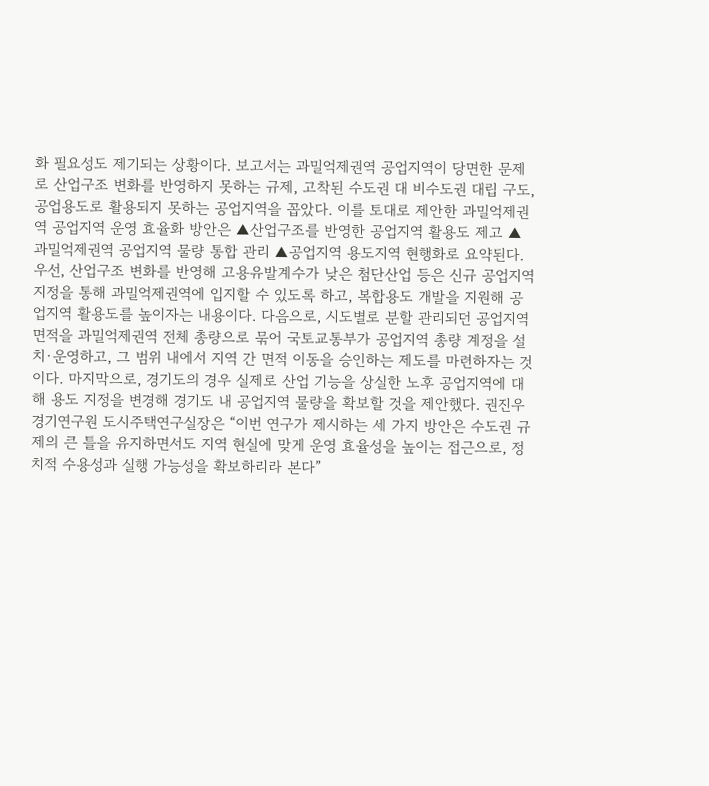화 필요성도 제기되는 상황이다. 보고서는 과밀억제권역 공업지역이 당면한 문제로 산업구조 변화를 반영하지 못하는 규제, 고착된 수도권 대 비수도권 대립 구도, 공업용도로 활용되지 못하는 공업지역을 꼽았다. 이를 토대로 제안한 과밀억제권역 공업지역 운영 효율화 방안은 ▲산업구조를 반영한 공업지역 활용도 제고 ▲과밀억제권역 공업지역 물량 통합 관리 ▲공업지역 용도지역 현행화로 요약된다. 우선, 산업구조 변화를 반영해 고용유발계수가 낮은 첨단산업 등은 신규 공업지역 지정을 통해 과밀억제권역에 입지할 수 있도록 하고, 복합용도 개발을 지원해 공업지역 활용도를 높이자는 내용이다. 다음으로, 시도별로 분할 관리되던 공업지역 면적을 과밀억제권역 전체 총량으로 묶어 국토교통부가 공업지역 총량 계정을 설치·운영하고, 그 범위 내에서 지역 간 면적 이동을 승인하는 제도를 마련하자는 것이다. 마지막으로, 경기도의 경우 실제로 산업 기능을 상실한 노후 공업지역에 대해 용도 지정을 변경해 경기도 내 공업지역 물량을 확보할 것을 제안했다. 권진우 경기연구원 도시주택연구실장은 “이번 연구가 제시하는 세 가지 방안은 수도권 규제의 큰 틀을 유지하면서도 지역 현실에 맞게 운영 효율성을 높이는 접근으로, 정치적 수용성과 실행 가능성을 확보하리라 본다”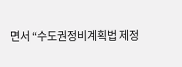면서 “수도권정비계획법 제정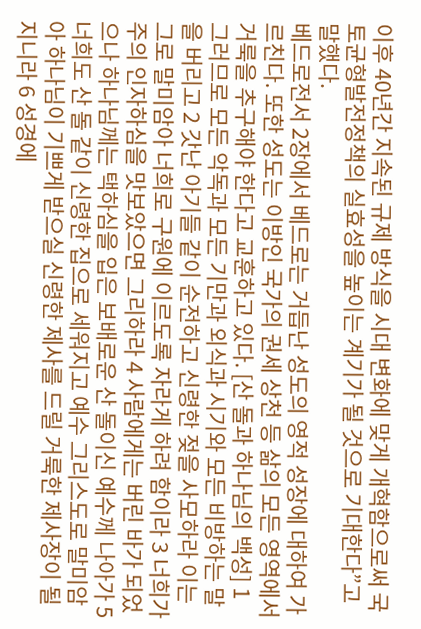이후 40년간 지속된 규제 방식을 시대 변화에 맞게 개혁함으로써 국토균형발전정책의 실효성을 높이는 계기가 될 것으로 기대한다”고 말했다.
베드로전서 2장에서 베드로는 거듭난 성도의 영적 성장에 대하여 가르친다. 또한 성도는 이방인 국가의 권세 상천 등 삶의 모든 영역에서 거룩을 추구해야 한다고 교훈하고 있다. [산 돌과 하나님의 백성] 1 그러므로 모든 악독과 모든 기만과 외식과 시기와 모든 비방하는 말을 버리고 2 갓난 아기들 같이 순전하고 신령한 젖을 사모하라 이는 그로 말미암아 너희로 구원에 이르도록 자라게 하려 함이라 3 너희가 주의 인자하심을 맛보았으면 그리하라 4 사람에게는 버린 바가 되었으나 하나님께는 택하심을 입은 보배로운 산 돌이신 예수께 나아가 5 너희도 산 돌 같이 신령한 집으로 세워지고 예수 그리스도로 말미암아 하나님이 기쁘게 받으실 신령한 제사를 드릴 거룩한 제사장이 될지니라 6 성경에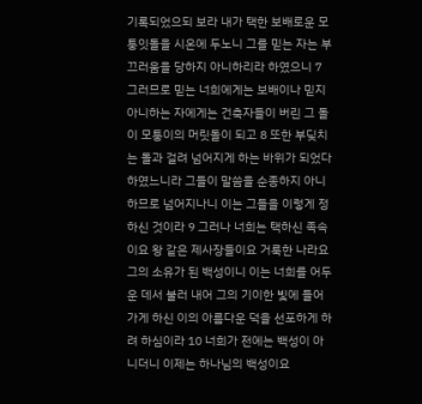기록되었으되 보라 내가 택한 보배로운 모퉁잇돌을 시온에 두노니 그를 믿는 자는 부끄러움을 당하지 아니하리라 하였으니 7 그러므로 믿는 너희에게는 보배이나 믿지 아니하는 자에게는 건축자들이 버린 그 돌이 모퉁이의 머릿돌이 되고 8 또한 부딪치는 돌과 걸려 넘어지게 하는 바위가 되었다 하였느니라 그들이 말씀을 순종하지 아니하므로 넘어지나니 이는 그들을 이렇게 정하신 것이라 9 그러나 너희는 택하신 족속이요 왕 같은 제사장들이요 거룩한 나라요 그의 소유가 된 백성이니 이는 너희를 어두운 데서 불러 내어 그의 기이한 빛에 들어가게 하신 이의 아름다운 덕을 선포하게 하려 하심이라 10 너희가 전에는 백성이 아니더니 이제는 하나님의 백성이요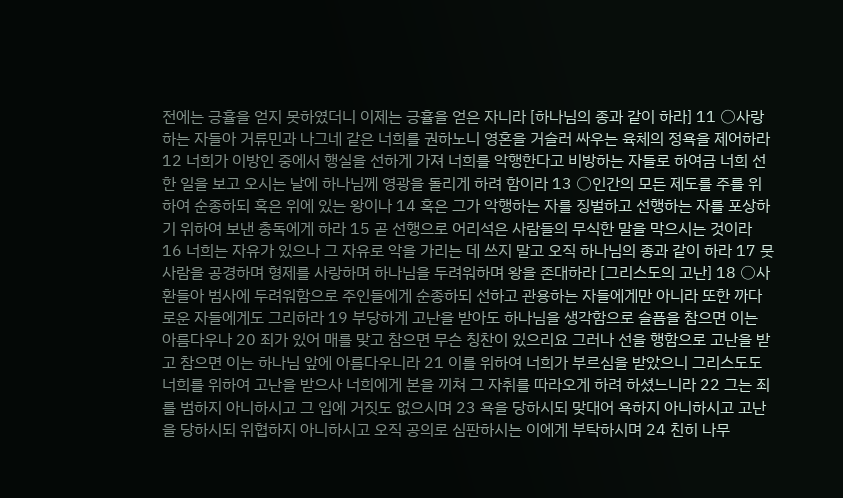전에는 긍휼을 얻지 못하였더니 이제는 긍휼을 얻은 자니라 [하나님의 종과 같이 하라] 11 ○사랑하는 자들아 거류민과 나그네 같은 너희를 권하노니 영혼을 거슬러 싸우는 육체의 정욕을 제어하라 12 너희가 이방인 중에서 행실을 선하게 가져 너희를 악행한다고 비방하는 자들로 하여금 너희 선한 일을 보고 오시는 날에 하나님께 영광을 돌리게 하려 함이라 13 ○인간의 모든 제도를 주를 위하여 순종하되 혹은 위에 있는 왕이나 14 혹은 그가 악행하는 자를 징벌하고 선행하는 자를 포상하기 위하여 보낸 총독에게 하라 15 곧 선행으로 어리석은 사람들의 무식한 말을 막으시는 것이라 16 너희는 자유가 있으나 그 자유로 악을 가리는 데 쓰지 말고 오직 하나님의 종과 같이 하라 17 뭇 사람을 공경하며 형제를 사랑하며 하나님을 두려워하며 왕을 존대하라 [그리스도의 고난] 18 ○사환들아 범사에 두려워함으로 주인들에게 순종하되 선하고 관용하는 자들에게만 아니라 또한 까다로운 자들에게도 그리하라 19 부당하게 고난을 받아도 하나님을 생각함으로 슬픔을 참으면 이는 아름다우나 20 죄가 있어 매를 맞고 참으면 무슨 칭찬이 있으리요 그러나 선을 행함으로 고난을 받고 참으면 이는 하나님 앞에 아름다우니라 21 이를 위하여 너희가 부르심을 받았으니 그리스도도 너희를 위하여 고난을 받으사 너희에게 본을 끼쳐 그 자취를 따라오게 하려 하셨느니라 22 그는 죄를 범하지 아니하시고 그 입에 거짓도 없으시며 23 욕을 당하시되 맞대어 욕하지 아니하시고 고난을 당하시되 위협하지 아니하시고 오직 공의로 심판하시는 이에게 부탁하시며 24 친히 나무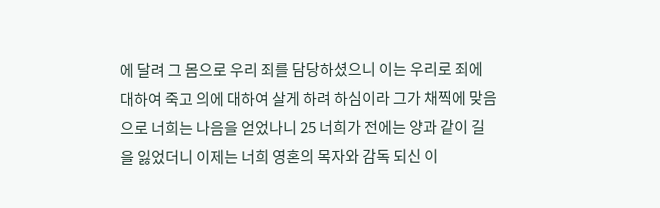에 달려 그 몸으로 우리 죄를 담당하셨으니 이는 우리로 죄에 대하여 죽고 의에 대하여 살게 하려 하심이라 그가 채찍에 맞음으로 너희는 나음을 얻었나니 25 너희가 전에는 양과 같이 길을 잃었더니 이제는 너희 영혼의 목자와 감독 되신 이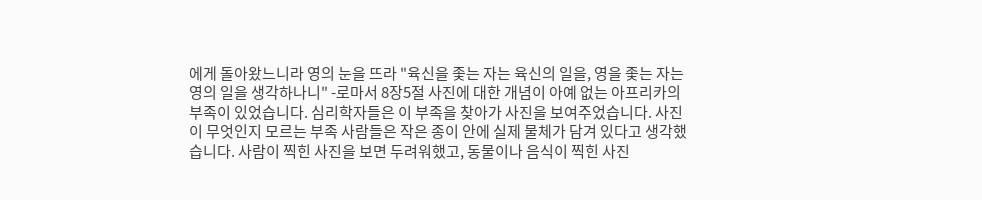에게 돌아왔느니라 영의 눈을 뜨라 "육신을 좇는 자는 육신의 일을, 영을 좇는 자는 영의 일을 생각하나니" -로마서 8장5절 사진에 대한 개념이 아예 없는 아프리카의 부족이 있었습니다. 심리학자들은 이 부족을 찾아가 사진을 보여주었습니다. 사진이 무엇인지 모르는 부족 사람들은 작은 종이 안에 실제 물체가 담겨 있다고 생각했습니다. 사람이 찍힌 사진을 보면 두려워했고, 동물이나 음식이 찍힌 사진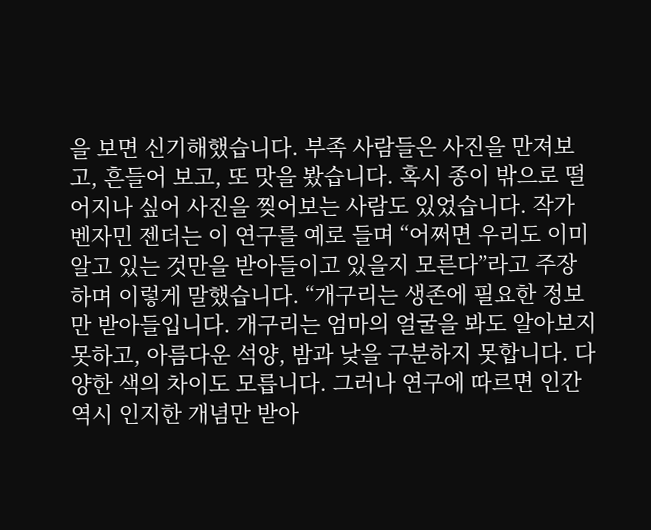을 보면 신기해했습니다. 부족 사람들은 사진을 만져보고, 흔들어 보고, 또 맛을 봤습니다. 혹시 종이 밖으로 떨어지나 싶어 사진을 찢어보는 사람도 있었습니다. 작가 벤자민 젠더는 이 연구를 예로 들며 “어쩌면 우리도 이미 알고 있는 것만을 받아들이고 있을지 모른다”라고 주장하며 이렇게 말했습니다. “개구리는 생존에 필요한 정보만 받아들입니다. 개구리는 엄마의 얼굴을 봐도 알아보지 못하고, 아름다운 석양, 밤과 낮을 구분하지 못합니다. 다양한 색의 차이도 모릅니다. 그러나 연구에 따르면 인간 역시 인지한 개념만 받아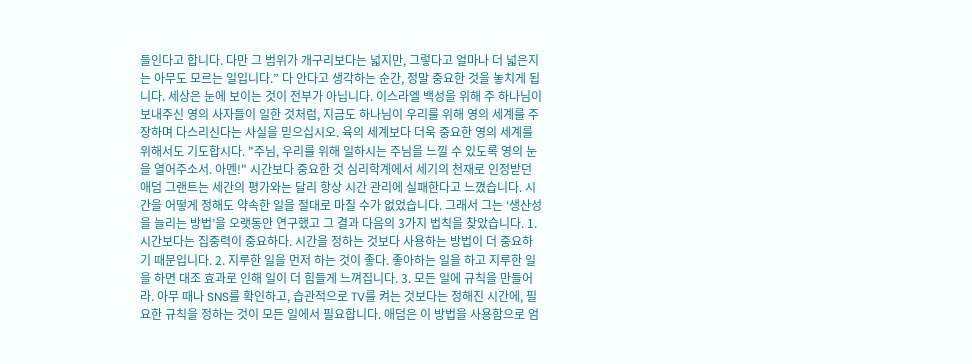들인다고 합니다. 다만 그 범위가 개구리보다는 넓지만, 그렇다고 얼마나 더 넓은지는 아무도 모르는 일입니다.” 다 안다고 생각하는 순간, 정말 중요한 것을 놓치게 됩니다. 세상은 눈에 보이는 것이 전부가 아닙니다. 이스라엘 백성을 위해 주 하나님이 보내주신 영의 사자들이 일한 것처럼, 지금도 하나님이 우리를 위해 영의 세계를 주장하며 다스리신다는 사실을 믿으십시오. 육의 세계보다 더욱 중요한 영의 세계를 위해서도 기도합시다. "주님, 우리를 위해 일하시는 주님을 느낄 수 있도록 영의 눈을 열어주소서. 아멘!" 시간보다 중요한 것 심리학계에서 세기의 천재로 인정받던 애덤 그랜트는 세간의 평가와는 달리 항상 시간 관리에 실패한다고 느꼈습니다. 시간을 어떻게 정해도 약속한 일을 절대로 마칠 수가 없었습니다. 그래서 그는 ‘생산성을 늘리는 방법’을 오랫동안 연구했고 그 결과 다음의 3가지 법칙을 찾았습니다. 1. 시간보다는 집중력이 중요하다. 시간을 정하는 것보다 사용하는 방법이 더 중요하기 때문입니다. 2. 지루한 일을 먼저 하는 것이 좋다. 좋아하는 일을 하고 지루한 일을 하면 대조 효과로 인해 일이 더 힘들게 느껴집니다. 3. 모든 일에 규칙을 만들어라. 아무 때나 SNS를 확인하고, 습관적으로 TV를 켜는 것보다는 정해진 시간에, 필요한 규칙을 정하는 것이 모든 일에서 필요합니다. 애덤은 이 방법을 사용함으로 엄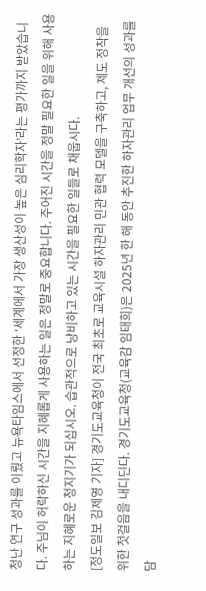청난 연구 성과를 이뤘고 뉴욕타임스에서 선정한 ‘세계에서 가장 생산성이 높은 심리학자’라는 평가까지 받았습니다. 주님이 허락하신 시간을 지혜롭게 사용하는 일은 정말로 중요합니다. 주어진 시간을 정말 필요한 일을 위해 사용하는 지혜로운 청지기가 되십시오. 습관적으로 낭비하고 있는 시간을 필요한 일들로 채웁시다.
[정도일보 김제영 기자] 경기도교육청이 전국 최초로 교육시설 하자관리 민관 협력 모델을 구축하고, 제도 정착을 위한 첫걸음을 내디딘다. 경기도교육청(교육감 임태희)은 2025년 한 해 동안 추진한 하자관리 업무 개선의 성과를 담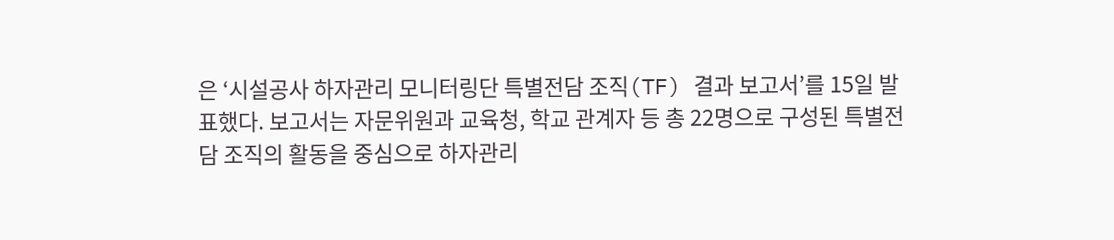은 ‘시설공사 하자관리 모니터링단 특별전담 조직(TF) 결과 보고서’를 15일 발표했다. 보고서는 자문위원과 교육청, 학교 관계자 등 총 22명으로 구성된 특별전담 조직의 활동을 중심으로 하자관리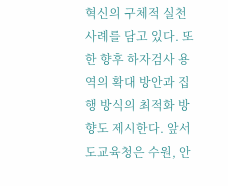혁신의 구체적 실천 사례를 담고 있다. 또한 향후 하자검사 용역의 확대 방안과 집행 방식의 최적화 방향도 제시한다. 앞서 도교육청은 수원, 안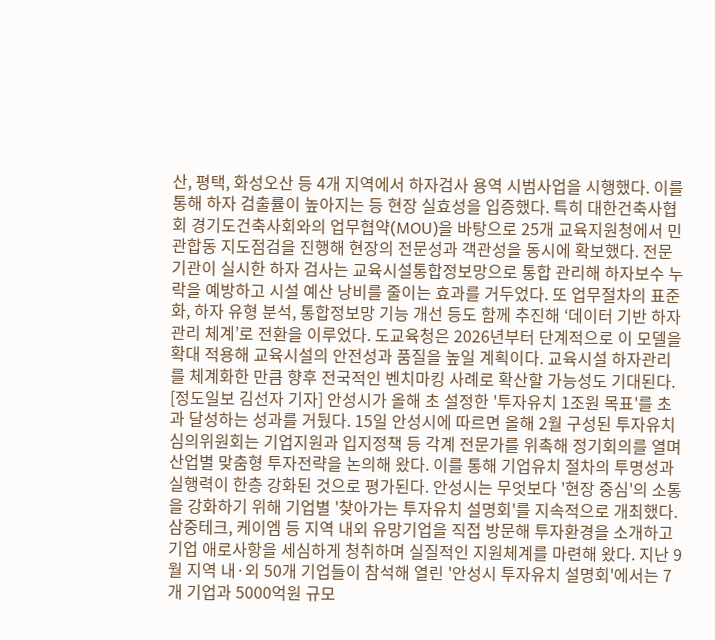산, 평택, 화성오산 등 4개 지역에서 하자검사 용역 시범사업을 시행했다. 이를 통해 하자 검출률이 높아지는 등 현장 실효성을 입증했다. 특히 대한건축사협회 경기도건축사회와의 업무협약(MOU)을 바탕으로 25개 교육지원청에서 민관합동 지도점검을 진행해 현장의 전문성과 객관성을 동시에 확보했다. 전문기관이 실시한 하자 검사는 교육시설통합정보망으로 통합 관리해 하자보수 누락을 예방하고 시설 예산 낭비를 줄이는 효과를 거두었다. 또 업무절차의 표준화, 하자 유형 분석, 통합정보망 기능 개선 등도 함께 추진해 ‘데이터 기반 하자관리 체계’로 전환을 이루었다. 도교육청은 2026년부터 단계적으로 이 모델을 확대 적용해 교육시설의 안전성과 품질을 높일 계획이다. 교육시설 하자관리를 체계화한 만큼 향후 전국적인 벤치마킹 사례로 확산할 가능성도 기대된다.
[정도일보 김선자 기자] 안성시가 올해 초 설정한 '투자유치 1조원 목표'를 초과 달성하는 성과를 거뒀다. 15일 안성시에 따르면 올해 2월 구성된 투자유치심의위원회는 기업지원과 입지정책 등 각계 전문가를 위촉해 정기회의를 열며 산업별 맞춤형 투자전략을 논의해 왔다. 이를 통해 기업유치 절차의 투명성과 실행력이 한층 강화된 것으로 평가된다. 안성시는 무엇보다 '현장 중심'의 소통을 강화하기 위해 기업별 '찾아가는 투자유치 설명회'를 지속적으로 개최했다. 삼중테크, 케이엠 등 지역 내외 유망기업을 직접 방문해 투자환경을 소개하고 기업 애로사항을 세심하게 청취하며 실질적인 지원체계를 마련해 왔다. 지난 9월 지역 내·외 50개 기업들이 참석해 열린 '안성시 투자유치 설명회'에서는 7개 기업과 5000억원 규모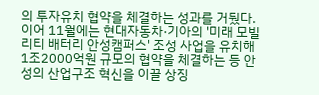의 투자유치 협약을 체결하는 성과를 거뒀다. 이어 11월에는 현대자동차·기아의 '미래 모빌리티 배터리 안성캠퍼스' 조성 사업을 유치해 1조2000억원 규모의 협약을 체결하는 등 안성의 산업구조 혁신을 이끌 상징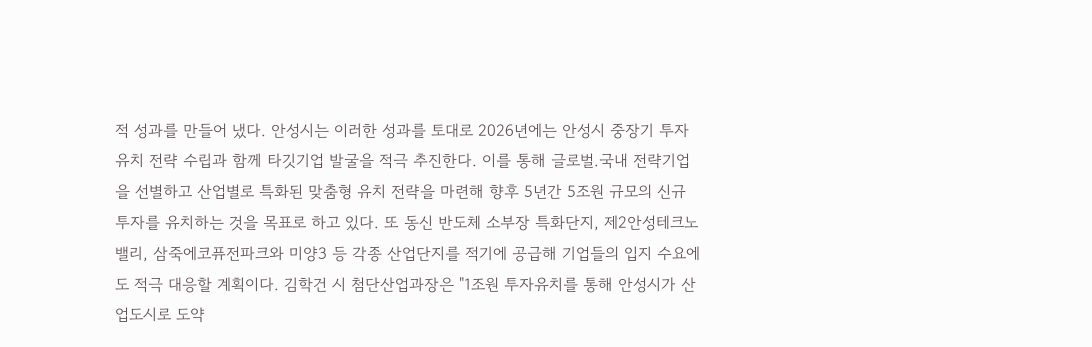적 성과를 만들어 냈다. 안성시는 이러한 성과를 토대로 2026년에는 안성시 중장기 투자유치 전략 수립과 함께 타깃기업 발굴을 적극 추진한다. 이를 통해 글로벌.국내 전략기업을 선별하고 산업별로 특화된 맞춤형 유치 전략을 마련해 향후 5년간 5조원 규모의 신규 투자를 유치하는 것을 목표로 하고 있다. 또 동신 반도체 소부장 특화단지, 제2안성테크노밸리, 삼죽에코퓨전파크와 미양3 등 각종 산업단지를 적기에 공급해 기업들의 입지 수요에도 적극 대응할 계획이다. 김학건 시 첨단산업과장은 "1조원 투자유치를 통해 안성시가 산업도시로 도약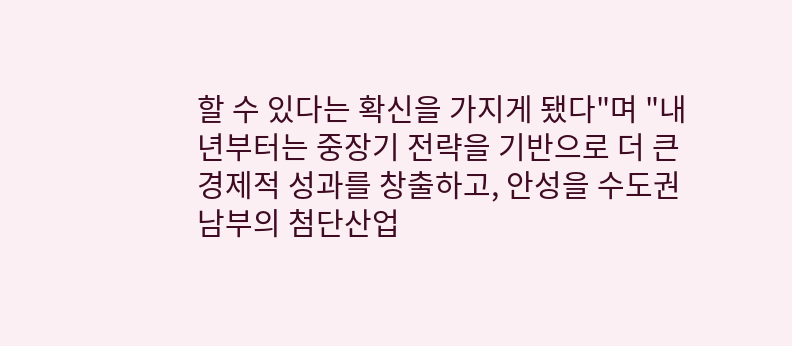할 수 있다는 확신을 가지게 됐다"며 "내년부터는 중장기 전략을 기반으로 더 큰 경제적 성과를 창출하고, 안성을 수도권 남부의 첨단산업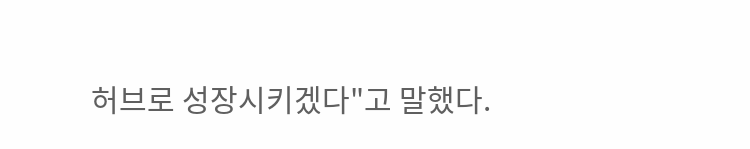허브로 성장시키겠다"고 말했다.